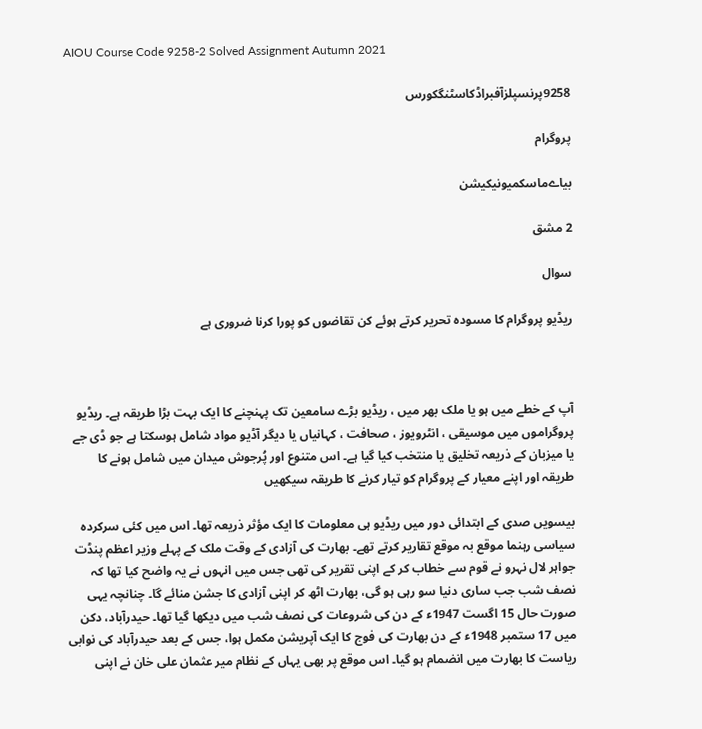AIOU Course Code 9258-2 Solved Assignment Autumn 2021

9258پرنسپلزآفبراڈکاسٹنگکورس

پروگرام

بیاےماسکمیونیکیشن

2 مشق

سوال

ریڈیو پروگرام کا مسودہ تحریر کرتے ہوئے کن تقاضوں کو پورا کرنا ضروری ہے



آپ کے خطے میں ہو یا ملک بھر میں ، ریڈیو بڑے سامعین تک پہنچنے کا ایک بہت بڑا طریقہ ہے۔ ریڈیو پروگراموں میں موسیقی ، انٹرویوز ، صحافت ، کہانیاں یا دیگر آڈیو مواد شامل ہوسکتا ہے جو ڈی جے یا میزبان کے ذریعہ تخلیق یا منتخب کیا گیا ہے۔ اس متنوع اور پُرجوش میدان میں شامل ہونے کا طریقہ اور اپنے معیار کے پروگرام کو تیار کرنے کا طریقہ سیکھیں

بیسویں صدی کے ابتدائی دور میں ریڈیو ہی معلومات کا ایک مؤثر ذریعہ تھا۔ اس میں کئی سرکردہ سیاسی رہنما موقع بہ موقع تقاریر کرتے تھے۔ بھارت کی آزادی کے وقت ملک کے پہلے وزیر اعظم پنڈت جواہر لال نہرو نے قوم سے خطاب کر کے اپنی تقریر کی تھی جس میں انہوں نے یہ واضح کیا تھا کہ نصف شب جب ساری دنیا سو رہی ہو گی، بھارت اٹھ کر اپنی آزادی کا جشن منائے گا۔ چنانچہ یہی صورت حال 15 اگست 1947ء کے دن کی شروعات کی نصف شب میں دیکھا گیا تھا۔ حیدرآباد، دکن میں 17 ستمبر 1948ء کے دن بھارت کی فوج کا ایک آپریشن مکمل ہوا، جس کے بعد حیدرآباد کی نوابی ریاست کا بھارت میں انضمام ہو گیا۔ اس موقع پر بھی یہاں کے نظام میر عثمان علی خان نے اپنی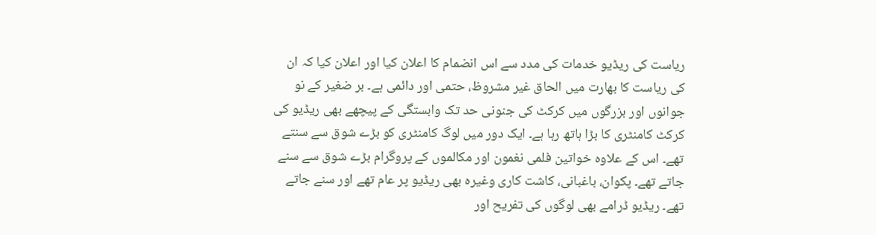ریاست کی ریڈیو خدمات کی مدد سے اس انضمام کا اعلان کیا اور اعلان کیا کہ ان کی ریاست کا بھارت میں الحاق غیر مشروظ، حتمی اور دائمی ہے۔ بر ضغیر کے نو جوانوں اور بزرگوں میں کرکٹ کی جنونی حد تک وابستگی کے پیچھے بھی ریڈیو کی کرکٹ کامنٹری کا بڑا ہاتھ رہا ہے۔ ایک دور میں لوگ کامنٹری کو بڑے شوق سے سنتے تھے۔ اس کے علاوہ خواتین فلمی نغمون اور مکالموں کے پروگرام بڑے شوق سے سنے جاتے تھے۔ پکوان، باغبانی، کاشت کاری وغیرہ بھی ریڈیو پر عام تھے اور سنے جاتے تھے۔ ریڈیو ڈرامے بھی لوگوں کی تفریح اور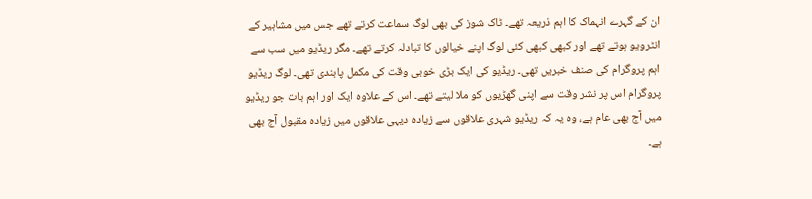ان کے گہرے انہماک کا اہم ذریعہ تھے۔ ٹاک شوز کی بھی لوگ سماعت کرتے تھے جس میں مشاہیر کے انٹرویو ہوتے تھے اور کبھی کبھی کئی لوگ اپنے خیالوں کا تبادلہ کرتے تھے۔ مگر ریڈیو میں سب سے اہم پروگرام کی صنف خبریں تھی۔ ریڈیو کی ایک بڑی خوبی وقت کی مکمل پابندی تھی۔ لوگ ریڈیو پروگرام اس پر نشر وقت سے اپنی گھڑیوں کو ملا لیتے تھے۔ اس کے علاوہ ایک اور اہم بات جو ریڈیو میں آج بھی عام ہے، وہ یہ کہ ریڈیو شہری علاقوں سے زیادہ دیہی علاقوں میں زیادہ مقبول آج بھی ہے۔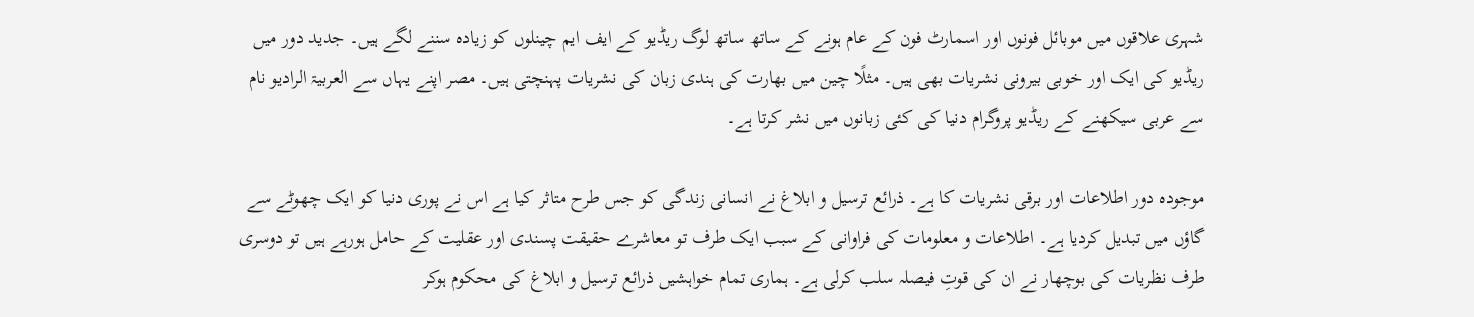شہری علاقوں میں موبائل فونوں اور اسمارٹ فون کے عام ہونے کے ساتھ ساتھ لوگ ریڈیو کے ایف ایم چینلوں کو زیادہ سننے لگے ہیں۔ جدید دور میں ریڈیو کی ایک اور خوبی بیرونی نشریات بھی ہیں۔ مثلًا چین میں بھارت کی ہندی زبان کی نشریات پہنچتی ہیں۔ مصر اپنے یہاں سے العربیۃ الرادیو نام سے عربی سیکھنے کے ریڈیو پروگرام دنیا کی کئی زبانوں میں نشر کرتا ہے۔

موجودہ دور اطلاعات اور برقی نشریات کا ہے۔ ذرائع ترسیل و ابلاغ نے انسانی زندگی کو جس طرح متاثر کیا ہے اس نے پوری دنیا کو ایک چھوٹے سے گاؤں میں تبدیل کردیا ہے۔ اطلاعات و معلومات کی فراوانی کے سبب ایک طرف تو معاشرے حقیقت پسندی اور عقلیت کے حامل ہورہے ہیں تو دوسری طرف نظریات کی بوچھار نے ان کی قوتِ فیصلہ سلب کرلی ہے۔ ہماری تمام خواہشیں ذرائع ترسیل و ابلاغ کی محکوم ہوکر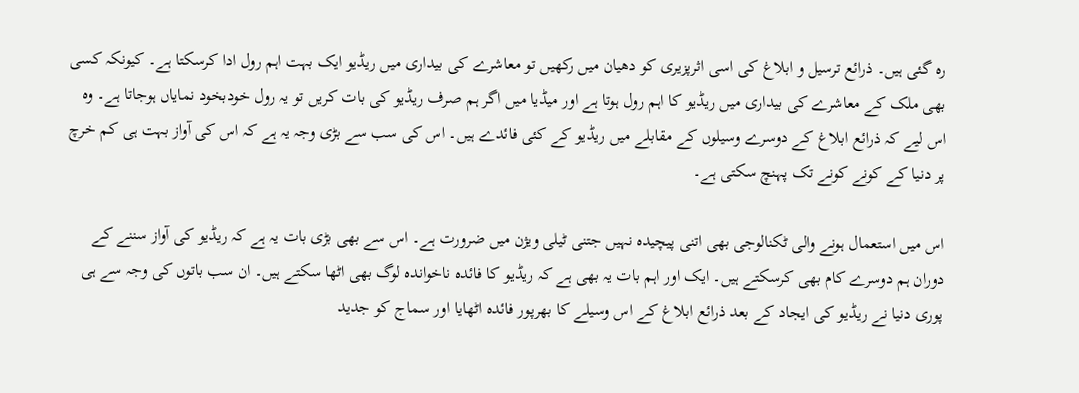رہ گئی ہیں۔ ذرائع ترسیل و ابلاغ کی اسی اثرپزیری کو دھیان میں رکھیں تو معاشرے کی بیداری میں ریڈیو ایک بہت اہم رول ادا کرسکتا ہے۔ کیونکہ کسی بھی ملک کے معاشرے کی بیداری میں ریڈیو کا اہم رول ہوتا ہے اور میڈیا میں اگر ہم صرف ریڈیو کی بات کریں تو یہ رول خودبخود نمایاں ہوجاتا ہے۔ وہ اس لیے کہ ذرائع ابلاغ کے دوسرے وسیلوں کے مقابلے میں ریڈیو کے کئی فائدے ہیں۔ اس کی سب سے بڑی وجہ یہ ہے کہ اس کی آواز بہت ہی کم خرچ پر دنیا کے کونے کونے تک پہنچ سکتی ہے۔

اس میں استعمال ہونے والی ٹکنالوجی بھی اتنی پیچیدہ نہیں جتنی ٹیلی ویژن میں ضرورت ہے۔ اس سے بھی بڑی بات یہ ہے کہ ریڈیو کی آواز سننے کے دوران ہم دوسرے کام بھی کرسکتے ہیں۔ ایک اور اہم بات یہ بھی ہے کہ ریڈیو کا فائدہ ناخواندہ لوگ بھی اٹھا سکتے ہیں۔ ان سب باتوں کی وجہ سے ہی پوری دنیا نے ریڈیو کی ایجاد کے بعد ذرائع ابلاغ کے اس وسیلے کا بھرپور فائدہ اٹھایا اور سماج کو جدید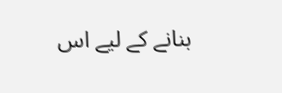بنانے کے لیے اس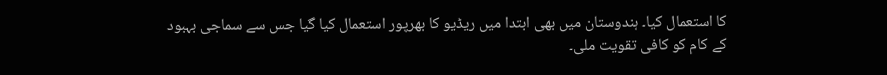کا استعمال کیا۔ ہندوستان میں بھی ابتدا میں ریڈیو کا بھرپور استعمال کیا گیا جس سے سماجی بہبود کے کام کو کافی تقویت ملی۔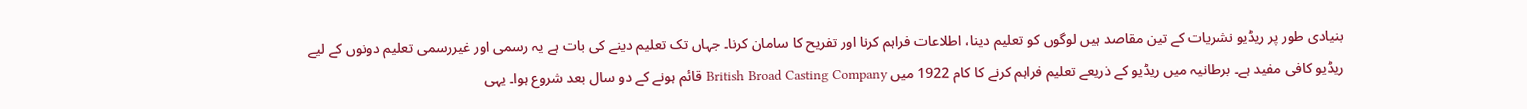بنیادی طور پر ریڈیو نشریات کے تین مقاصد ہیں لوگوں کو تعلیم دینا، اطلاعات فراہم کرنا اور تفریح کا سامان کرنا۔ جہاں تک تعلیم دینے کی بات ہے یہ رسمی اور غیررسمی تعلیم دونوں کے لیے ریڈیو کافی مفید ہے۔ برطانیہ میں ریڈیو کے ذریعے تعلیم فراہم کرنے کا کام 1922 میں British Broad Casting Company قائم ہونے کے دو سال بعد شروع ہوا۔ یہی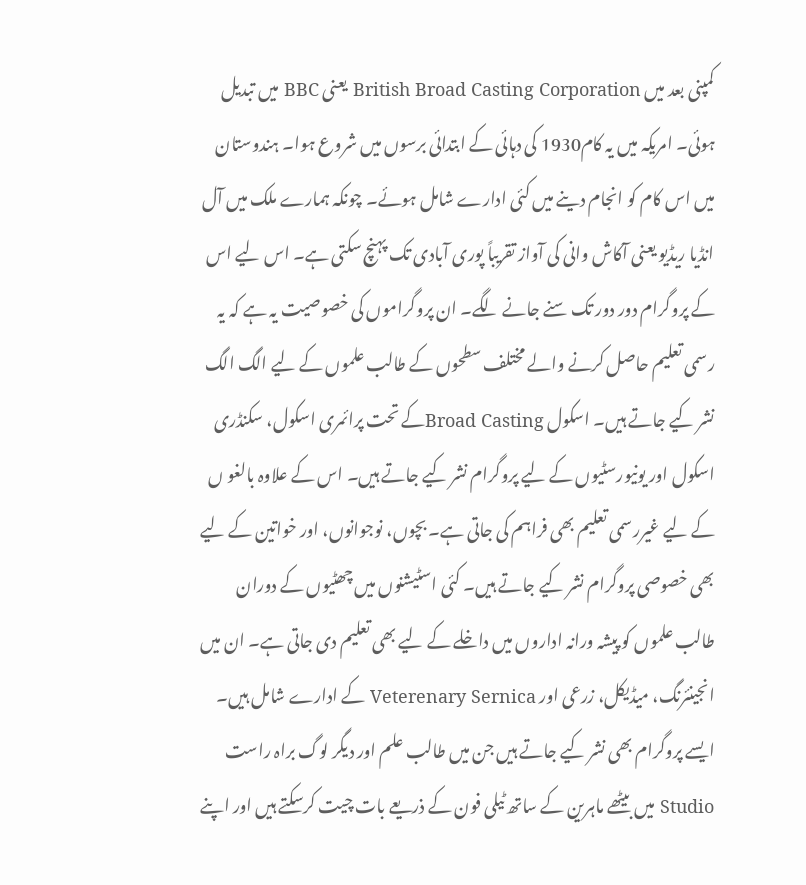کمپنی بعد میں British Broad Casting Corporation یعنی BBC میں تبدیل ہوئی۔ امریکہ میں یہ کام1930 کی دہائی کے ابتدائی برسوں میں شروع ہوا۔ ہندوستان میں اس کام کو انجام دینے میں کئی ادارے شامل ہوئے۔ چونکہ ہمارے ملک میں آل انڈیا ریڈیو یعنی آکاش وانی کی آواز تقریباً پوری آبادی تک پہنچ سکتی ہے۔ اس لیے اس کے پروگرام دور دور تک سنے جانے لگے۔ ان پروگراموں کی خصوصیت یہ ہے کہ یہ رسمی تعلیم حاصل کرنے والے مختلف سطحوں کے طالب علموں کے لیے الگ الگ نشر کیے جاتے ہیں۔ اسکول Broad Castingکے تحت پرائمری اسکول، سکنڈری اسکول اور یونیورسٹیوں کے لیے پروگرام نشر کیے جاتے ہیں۔ اس کے علاوہ بالغو ں کے لیے غیررسمی تعلیم بھی فراہم کی جاتی ہے۔ بچوں، نوجوانوں، اور خواتین کے لیے بھی خصوصی پروگرام نشر کیے جاتے ہیں۔ کئی اسٹیشنوں میں چھٹیوں کے دوران طالب علموں کو پیشہ ورانہ اداروں میں داخلے کے لیے بھی تعلیم دی جاتی ہے۔ ان میں انجینئرنگ، میڈیکل، زرعی اور Veterenary Sernica کے ادارے شامل ہیں۔ ایسے پروگرام بھی نشر کیے جاتے ہیں جن میں طالب علم اور دیگر لوگ براہ راست Studio میں بیٹھے ماہرین کے ساتھ ٹیلی فون کے ذریعے بات چیت کرسکتے ہیں اور اپنے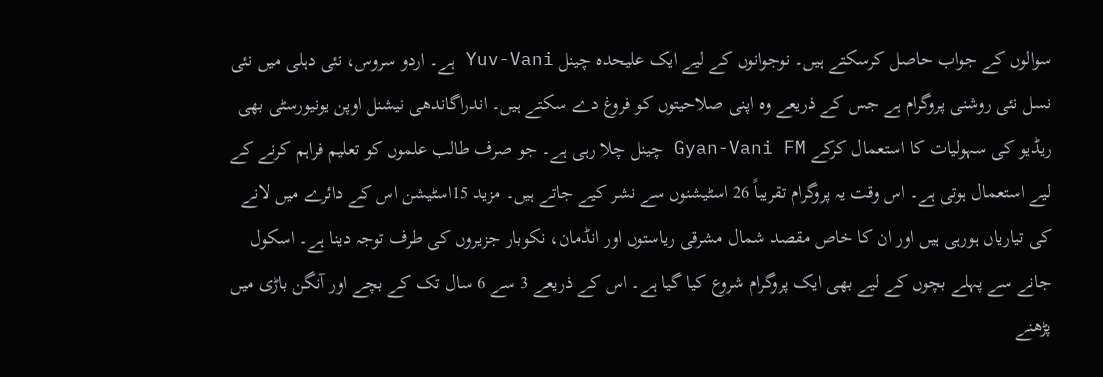سوالوں کے جواب حاصل کرسکتے ہیں۔ نوجوانوں کے لیے ایک علیحدہ چینل Yuv-Vani ہے۔ اردو سروس، نئی دہلی میں نئی نسل نئی روشنی پروگرام ہے جس کے ذریعے وہ اپنی صلاحیتوں کو فروغ دے سکتے ہیں۔ اندراگاندھی نیشنل اوپن یونیورسٹی بھی ریڈیو کی سہولیات کا استعمال کرکے Gyan-Vani FM چینل چلا رہی ہے۔ جو صرف طالب علموں کو تعلیم فراہم کرنے کے لیے استعمال ہوتی ہے۔ اس وقت یہ پروگرام تقریباً 26 اسٹیشنوں سے نشر کیے جاتے ہیں۔ مزید 15اسٹیشن اس کے دائرے میں لانے کی تیاریاں ہورہی ہیں اور ان کا خاص مقصد شمال مشرقی ریاستوں اور انڈمان، نکوبار جزیروں کی طرف توجہ دینا ہے۔ اسکول جانے سے پہلے بچوں کے لیے بھی ایک پروگرام شروع کیا گیا ہے۔ اس کے ذریعے 3 سے 6 سال تک کے بچے اور آنگن باڑی میں پڑھنے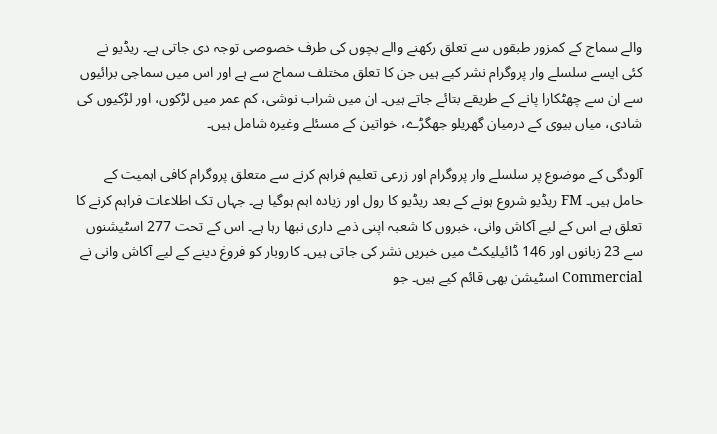والے سماج کے کمزور طبقوں سے تعلق رکھنے والے بچوں کی طرف خصوصی توجہ دی جاتی ہے۔ ریڈیو نے کئی ایسے سلسلے وار پروگرام نشر کیے ہیں جن کا تعلق مختلف سماج سے ہے اور اس میں سماجی برائیوں سے ان سے چھٹکارا پانے کے طریقے بتائے جاتے ہیں۔ ان میں شراب نوشی، کم عمر میں لڑکوں، اور لڑکیوں کی شادی، میاں بیوی کے درمیان گھریلو جھگڑے، خواتین کے مسئلے وغیرہ شامل ہیں۔

آلودگی کے موضوع پر سلسلے وار پروگرام اور زرعی تعلیم فراہم کرنے سے متعلق پروگرام کافی اہمیت کے حامل ہیں۔ FM ریڈیو شروع ہونے کے بعد ریڈیو کا رول اور زیادہ اہم ہوگیا ہے۔ جہاں تک اطلاعات فراہم کرنے کا تعلق ہے اس کے لیے آکاش وانی، خبروں کا شعبہ اپنی ذمے داری نبھا رہا ہے۔ اس کے تحت 277 اسٹیشنوں سے 23 زبانوں اور 146 ڈائیلیکٹ میں خبریں نشر کی جاتی ہیں۔ کاروبار کو فروغ دینے کے لیے آکاش وانی نے Commercial اسٹیشن بھی قائم کیے ہیں۔ جو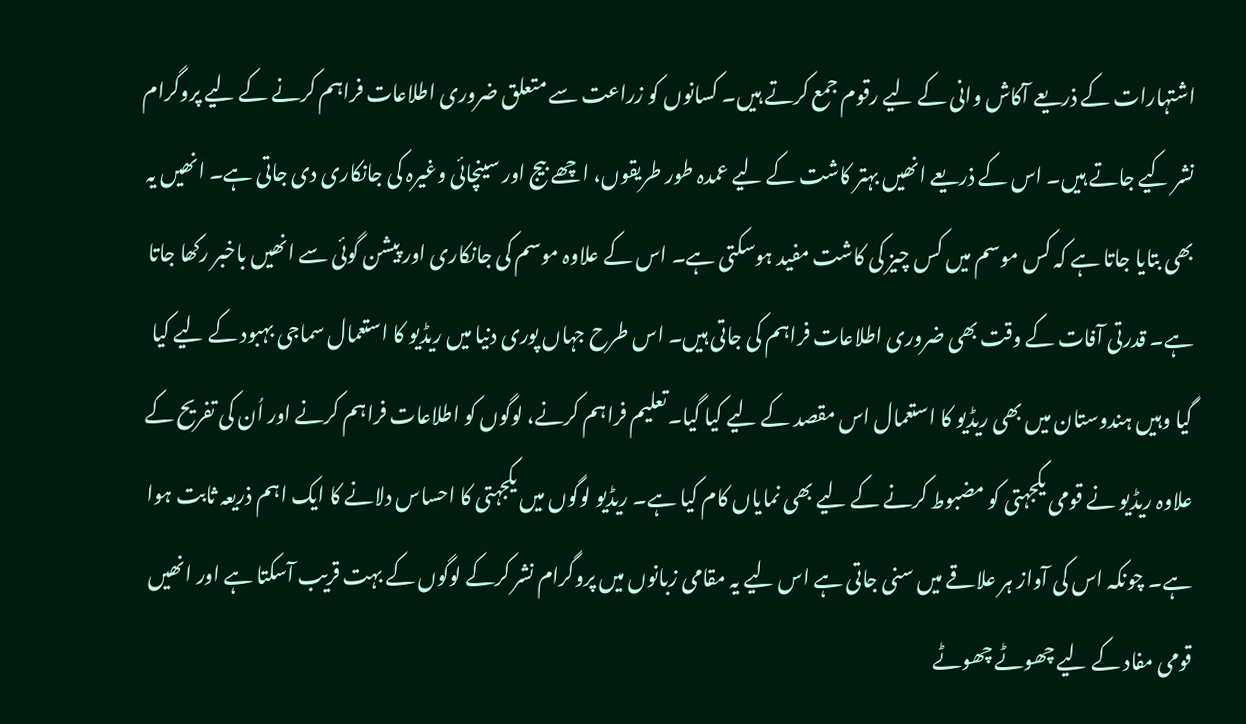اشتہارات کے ذریعے آکاش وانی کے لیے رقوم جمع کرتے ہیں۔ کسانوں کو زراعت سے متعلق ضروری اطلاعات فراہم کرنے کے لیے پروگرام نشر کیے جاتے ہیں۔ اس کے ذریعے انھیں بہتر کاشت کے لیے عمدہ طور طریقوں، اچھے بیج اور سینچائی وغیرہ کی جانکاری دی جاتی ہے۔ انھیں یہ بھی بتایا جاتا ہے کہ کس موسم میں کس چیز کی کاشت مفید ہوسکتی ہے۔ اس کے علاوہ موسم کی جانکاری اور پیشن گوئی سے انھیں باخبر رکھا جاتا ہے۔ قدرتی آفات کے وقت بھی ضروری اطلاعات فراہم کی جاتی ہیں۔ اس طرح جہاں پوری دنیا میں ریڈیو کا استعمال سماجی بہبود کے لیے کیا گیا وہیں ہندوستان میں بھی ریڈیو کا استعمال اس مقصد کے لیے کیا گیا۔تعلیم فراہم کرنے، لوگوں کو اطلاعات فراہم کرنے اور اُن کی تفریح کے علاوہ ریڈیو نے قومی یکجہتی کو مضبوط کرنے کے لیے بھی نمایاں کام کیا ہے۔ ریڈیو لوگوں میں یکجہتی کا احساس دلانے کا ایک اہم ذریعہ ثابت ہوا ہے۔ چونکہ اس کی آواز ہر علاقے میں سنی جاتی ہے اس لیے یہ مقامی زبانوں میں پروگرام نشر کرکے لوگوں کے بہت قریب آسکتا ہے اور انھیں قومی مفاد کے لیے چھوٹے چھوٹے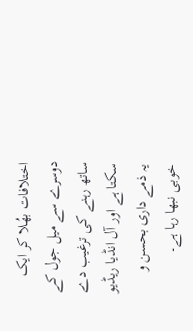اختلافات بھُلا کر ایک دوسرے سے میل جول کے ساتھ رہنے کی ترغیب دے سکتا ہے اور آل انڈیا ریڈیو یہ ذمے داری بحسن و خوبی نبھا رہا ہے۔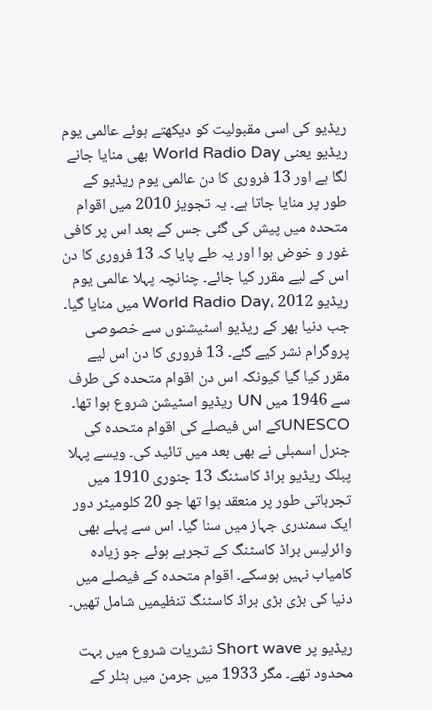ریڈیو کی اسی مقبولیت کو دیکھتے ہوئے عالمی یوم ریڈیو یعنی World Radio Day بھی منایا جانے لگا ہے اور 13 فروری کا دن عالمی یوم ریڈیو کے طور پر منایا جاتا ہے۔ یہ تجویز 2010 میں اقوام متحدہ میں پیش کی گئی جس کے بعد اس پر کافی غور و خوض ہوا اور یہ طے پایا کہ 13 فروری کا دن اس کے لیے مقرر کیا جائے۔ چنانچہ پہلا عالمی یوم ریڈیو World Radio Day، 2012 میں منایا گیا۔ جب دنیا بھر کے ریڈیو اسٹیشنوں سے خصوصی پروگرام نشر کیے گئے۔ 13 فروری کا دن اس لیے مقرر کیا گیا کیونکہ اس دن اقوام متحدہ کی طرف سے 1946 میں UN ریڈیو اسٹیشن شروع ہوا تھا۔ UNESCOکے اس فیصلے کی اقوام متحدہ کی جنرل اسمبلی نے بھی بعد میں تائید کی۔ ویسے پہلا پبلک ریڈیو براڈ کاسٹنگ 13 جنوری 1910 میں تجرباتی طور پر منعقد ہوا تھا جو 20 کلومیٹر دور ایک سمندری جہاز میں سنا گیا۔ اس سے پہلے بھی وائرلیس براڈ کاسٹنگ کے تجربے ہوئے جو زیادہ کامیاب نہیں ہوسکے۔ اقوام متحدہ کے فیصلے میں دنیا کی بڑی بڑی براڈ کاسٹنگ تنظیمیں شامل تھیں۔

ریڈیو پر Short wave نشریات شروع میں بہت محدود تھے۔ مگر 1933 میں جرمن میں ہٹلر کے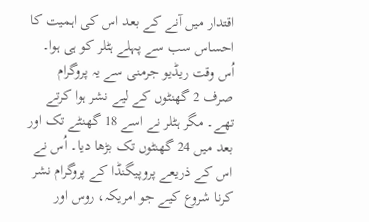اقتدار میں آنے کے بعد اس کی اہمیت کا احساس سب سے پہلے ہٹلر کو ہی ہوا۔ اُس وقت ریڈیو جرمنی سے یہ پروگرام صرف 2 گھنٹوں کے لیے نشر ہوا کرتے تھے۔ مگر ہٹلر نے اسے 18 گھنٹے تک اور بعد میں 24 گھنٹوں تک بڑھا دیا۔ اُس نے اس کے ذریعے پروپیگنڈا کے پروگرام نشر کرنا شروع کیے جو امریکہ، روس اور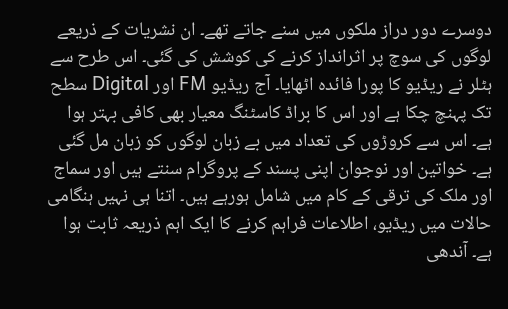دوسرے دور دراز ملکوں میں سنے جاتے تھے۔ ان نشریات کے ذریعے لوگوں کی سوچ پر اثرانداز کرنے کی کوشش کی گئی۔ اس طرح سے ہٹلر نے ریڈیو کا پورا فائدہ اٹھایا۔ آج ریڈیو FM اور Digital سطح تک پہنچ چکا ہے اور اس کا براڈ کاسٹنگ معیار بھی کافی بہتر ہوا ہے۔ اس سے کروڑوں کی تعداد میں بے زبان لوگوں کو زبان مل گئی ہے۔ خواتین اور نوجوان اپنی پسند کے پروگرام سنتے ہیں اور سماج اور ملک کی ترقی کے کام میں شامل ہورہے ہیں۔ اتنا ہی نہیں ہنگامی حالات میں ریڈیو، اطلاعات فراہم کرنے کا ایک اہم ذریعہ ثابت ہوا ہے۔ آندھی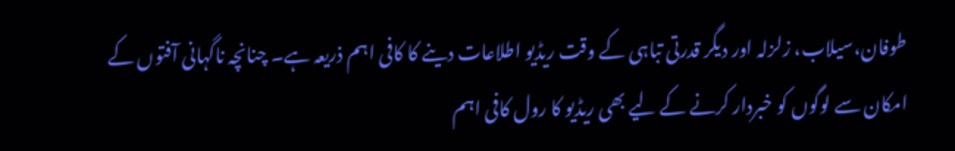طوفان،سیلاب، زلزلہ اور دیگر قدرتی تباہی کے وقت ریڈیو اطلاعات دینے کا کافی اہم ذریعہ ہے۔ چنانچہ ناگہانی آفتوں کے امکان سے لوگوں کو خبردار کرنے کے لیے بھی ریڈیو کا رول کافی اہم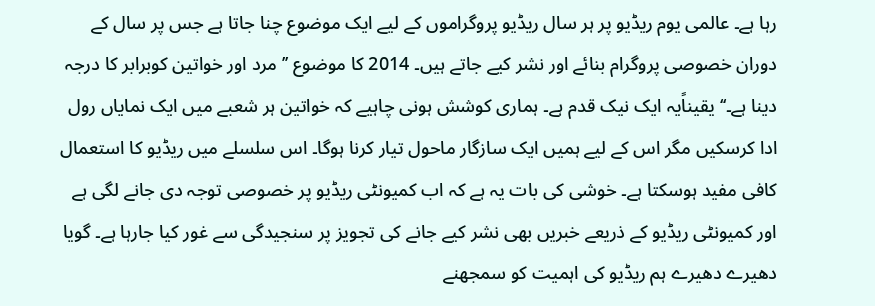رہا ہے۔ عالمی یوم ریڈیو پر ہر سال ریڈیو پروگراموں کے لیے ایک موضوع چنا جاتا ہے جس پر سال کے دوران خصوصی پروگرام بنائے اور نشر کیے جاتے ہیں۔ 2014 کا موضوع ’’مرد اور خواتین کوبرابر کا درجہ دینا ہے۔‘‘ یقیناًیہ ایک نیک قدم ہے۔ ہماری کوشش ہونی چاہیے کہ خواتین ہر شعبے میں ایک نمایاں رول ادا کرسکیں مگر اس کے لیے ہمیں ایک سازگار ماحول تیار کرنا ہوگا۔ اس سلسلے میں ریڈیو کا استعمال کافی مفید ہوسکتا ہے۔ خوشی کی بات یہ ہے کہ اب کمیونٹی ریڈیو پر خصوصی توجہ دی جانے لگی ہے اور کمیونٹی ریڈیو کے ذریعے خبریں بھی نشر کیے جانے کی تجویز پر سنجیدگی سے غور کیا جارہا ہے۔ گویا دھیرے دھیرے ہم ریڈیو کی اہمیت کو سمجھنے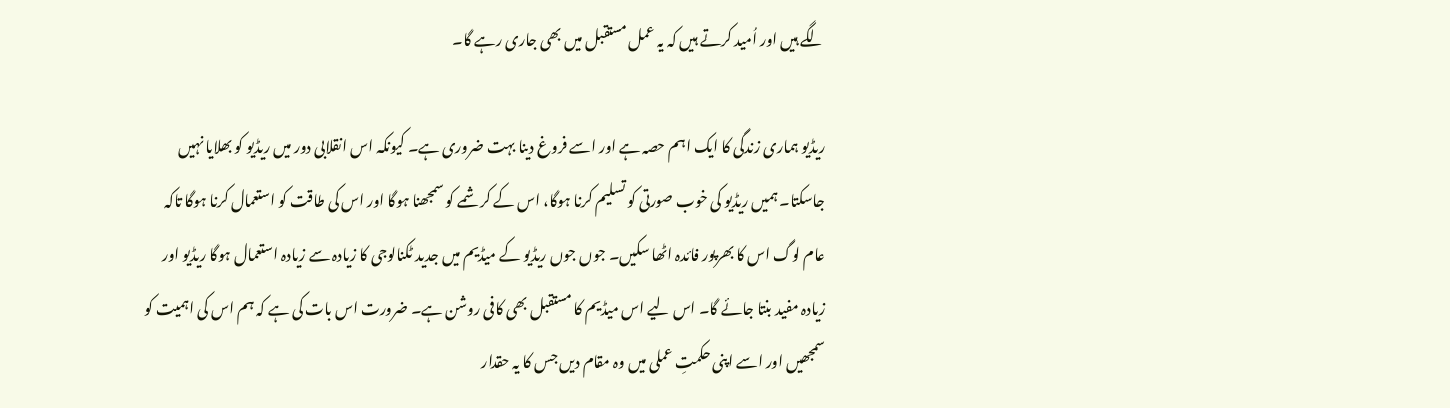لگے ہیں اور اُمید کرتے ہیں کہ یہ عمل مستقبل میں بھی جاری رہے گا۔

ریڈیو ہماری زندگی کا ایک اہم حصہ ہے اور اسے فروغ دینا بہت ضروری ہے۔ کیونکہ اس انقلابی دور میں ریڈیو کو بھلایا نہیں جاسکتا۔ ہمیں ریڈیو کی خوب صورتی کو تسلیم کرنا ہوگا، اس کے کرشمے کو سمجھنا ہوگا اور اس کی طاقت کو استعمال کرنا ہوگا تاکہ عام لوگ اس کا بھرپور فائدہ اٹھا سکیں۔ جوں جوں ریڈیو کے میڈیم میں جدید ٹکنالوجی کا زیادہ سے زیادہ استعمال ہوگا ریڈیو اور زیادہ مفید بنتا جائے گا۔ اس لیے اس میڈیم کا مستقبل بھی کافی روشن ہے۔ ضرورت اس بات کی ہے کہ ہم اس کی اہمیت کو سمجھیں اور اسے اپنی حکمتِ عملی میں وہ مقام دیں جس کا یہ حقدار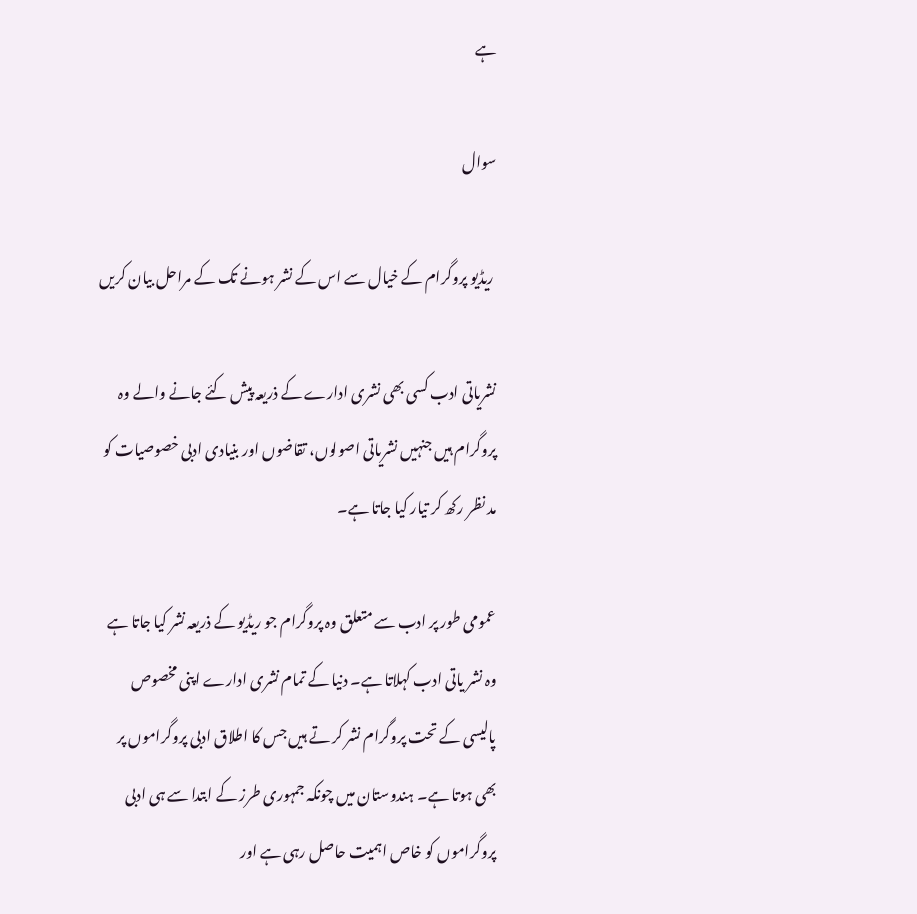ہے

سوال

 ریڈیو پروگرام کے خیال سے اس کے نشر ہونے تک کے مراحل بیان کریں

نشریاتی ادب کسی بھی نشری ادارے کے ذریعہ پیش کئے جانے والے وہ پروگرام ہیں جنہیں نشریاتی اصولوں، تقاضوں اور بنیادی ادبی خصوصیات کو مد نظر رکھ کر تیار کیا جاتا ہے۔

عمومی طور پر ادب سے متعلق وہ پروگرام جو ریڈیو کے ذریعہ نشر کیا جاتا ہے وہ نشر یاتی ادب کہلاتا ہے۔ دنیا کے تمام نشری ادارے اپنی مخصوص پالیسی کے تحت پروگرام نشر کر تے ہیں جس کا اطلاق ادبی پروگراموں پر بھی ہوتا ہے۔ ہندوستان میں چونکہ جمہوری طرز کے ابتدا سے ہی ادبی پروگراموں کو خاص اہمیت حاصل رہی ہے اور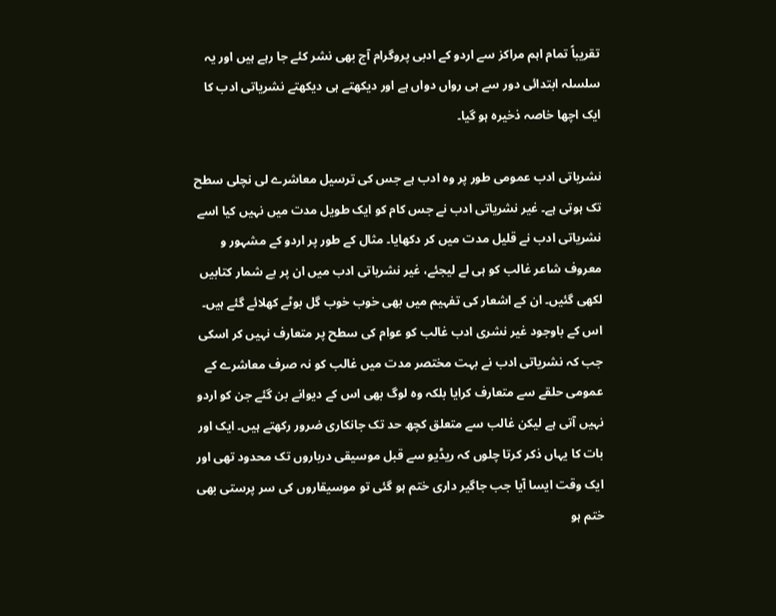تقریباً تمام اہم مراکز سے اردو کے ادبی پروگرام آج بھی نشر کئے جا رہے ہیں اور یہ سلسلہ ابتدائی دور سے ہی رواں دواں ہے اور دیکھتے ہی دیکھتے نشریاتی ادب کا ایک اچھا خاصہ ذخیرہ ہو گیا۔

نشریاتی ادب عمومی طور پر وہ ادب ہے جس کی ترسیل معاشرے لی نچلی سطح تک ہوتی ہے۔ غیر نشریاتی ادب نے جس کام کو ایک طویل مدت میں نہیں کیا اسے نشریاتی ادب نے قلیل مدت میں کر دکھایا۔ مثال کے طور پر اردو کے مشہور و معروف شاعر غالب کو ہی لے لیجئے، غیر نشریاتی ادب میں ان پر بے شمار کتابیں لکھی گئیں۔ ان کے اشعار کی تفہیم میں بھی خوب خوب گل بوٹے کھلائے گئے ہیں۔ اس کے باوجود غیر نشری ادب غالب کو عوام کی سطح پر متعارف نہیں کر اسکی جب کہ نشریاتی ادب نے بہت مختصر مدت میں غالب کو نہ صرف معاشرے کے عمومی حلقے سے متعارف کرایا بلکہ وہ لوگ بھی اس کے دیوانے بن گئے جن کو اردو نہیں آتی ہے لیکن غالب سے متعلق کچھ حد تک جانکاری ضرور رکھتے ہیں۔ ایک اور بات کا یہاں ذکر کرتا چلوں کہ ریڈیو سے قبل موسیقی درباروں تک محدود تھی اور ایک وقت ایسا آیا جب جاگیر داری ختم ہو گئی تو موسیقاروں کی سر پرستی بھی ختم ہو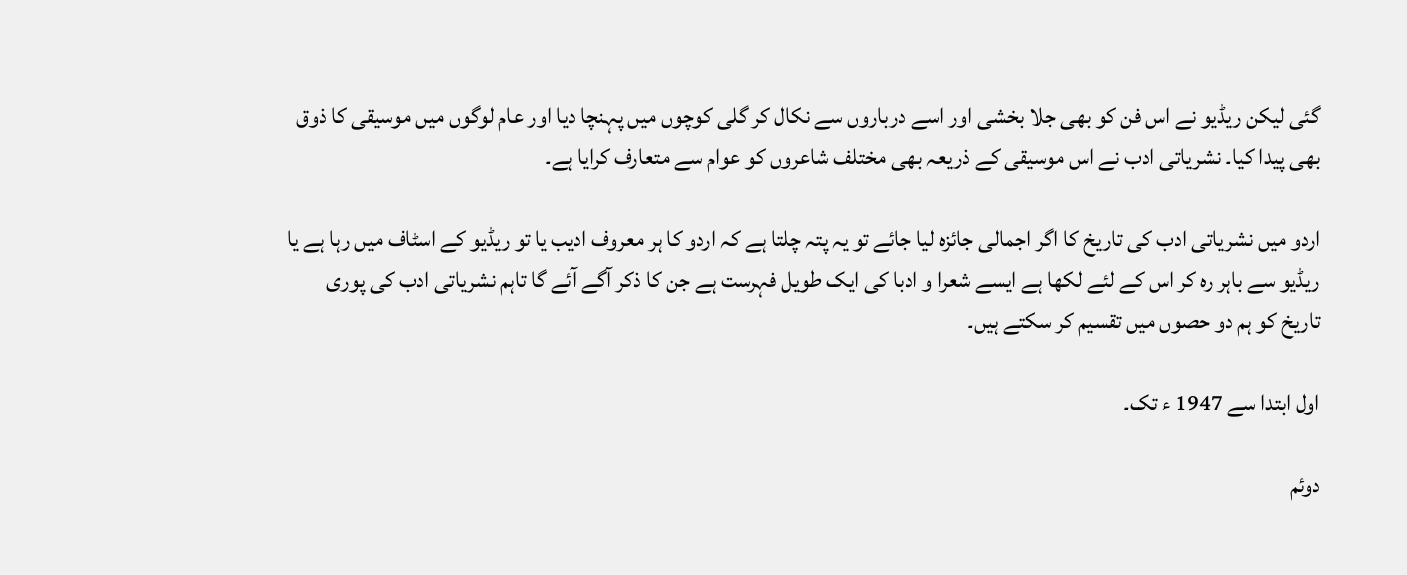گئی لیکن ریڈیو نے اس فن کو بھی جلا بخشی اور اسے درباروں سے نکال کر گلی کوچوں میں پہنچا دیا اور عام لوگوں میں موسیقی کا ذوق بھی پیدا کیا۔ نشریاتی ادب نے اس موسیقی کے ذریعہ بھی مختلف شاعروں کو عوام سے متعارف کرایا ہے۔

اردو میں نشریاتی ادب کی تاریخ کا اگر اجمالی جائزہ لیا جائے تو یہ پتہ چلتا ہے کہ اردو کا ہر معروف ادیب یا تو ریڈیو کے اسٹاف میں رہا ہے یا ریڈیو سے باہر رہ کر اس کے لئے لکھا ہے ایسے شعرا و ادبا کی ایک طویل فہرست ہے جن کا ذکر آگے آئے گا تاہم نشریاتی ادب کی پوری تاریخ کو ہم دو حصوں میں تقسیم کر سکتے ہیں۔

اول ابتدا سے 1947 ء تک۔

دوئم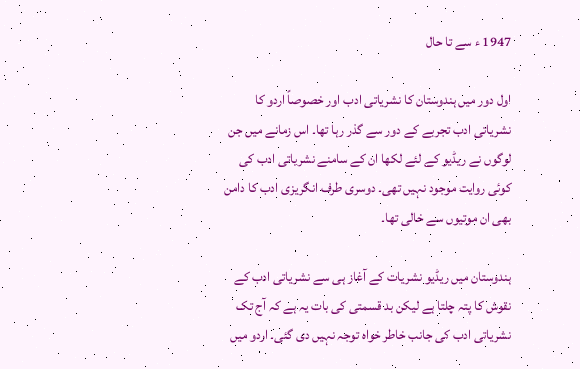1947 ء سے تا حال

اول دور میں ہندوستان کا نشریاتی ادب اور خصوصاً اردو کا نشریاتی ادب تجربے کے دور سے گذر رہا تھا۔ اس زمانے میں جن لوگوں نے ریڈیو کے لئے لکھا ان کے سامنے نشریاتی ادب کی کوئی روایت موجود نہیں تھی۔ دوسری طرف انگریزی ادب کا دامن بھی ان موتیوں سے خالی تھا۔

ہندوستان میں ریڈیو نشریات کے آغاز ہی سے نشریاتی ادب کے نقوش کا پتہ چلتا ہے لیکن بد قسمتی کی بات یہ ہے کہ آج تک نشریاتی ادب کی جانب خاطر خواہ توجہ نہیں دی گئی۔ اردو میں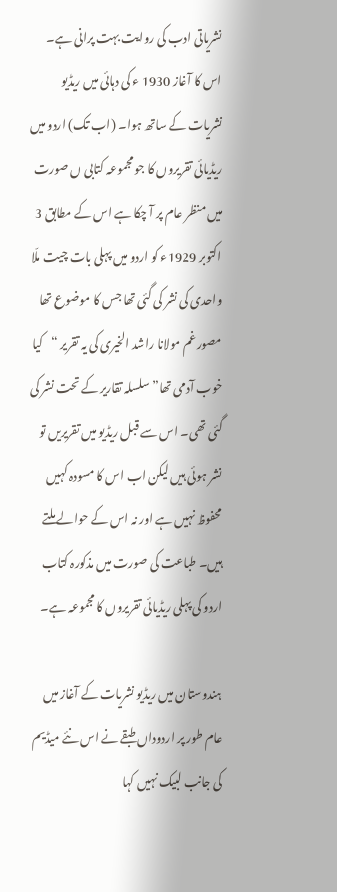نشریاتی ادب کی روایت بہت پرانی ہے۔ اس کا آغاز 1930 ء کی دہائی میں ریڈیو نشریات کے ساتھ ہوا۔ (اب تک) اردو میں ریڈیائی تقریروں کا جو مجموعہ کتابی ں صورت میں منظر عام پر آ چکا ہے اس کے مطابق 3 اکتوبر 1929ء کو اردو میں پہلی بات چیت ملّا واحدی کی نشر کی گئی تھا جس کا موضوع تھا مصور غم مولانا راشد الخیری کی یہ تقریر “کیا خوب آدمی تھا” سلسلہ تقاریر کے تحت نشر کی گئی تھی۔ اس سے قبل ریڈیو میں تقریریں تو نشر ہوئی ہیں لیکن اب اس کا مسودہ کہیں محفوظ نہیں ہے اور نہ اس کے حوالے ملتے ہیں۔ طباعت کی صورت میں مذکورہ کتاب اردو کی پہلی ریڈیائی تقریروں کا مجموعہ ہے۔

ہندوستان میں ریڈیو نشریات کے آغاز میں عام طور پر اردوداں طبقے نے اس نئے میڈیم کی جانب لبیک نہیں کہا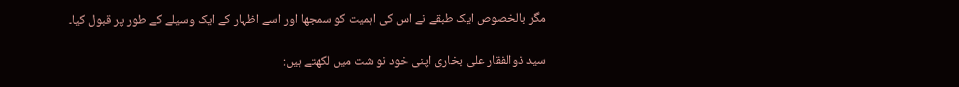مگر بالخصوص ایک طبقے نے اس کی اہمیت کو سمجھا اور اسے اظہار کے ایک وسیلے کے طور پر قبول کیا۔

سید ذوالفقار علی بخاری اپنی خود نو شت میں لکھتے ہیں: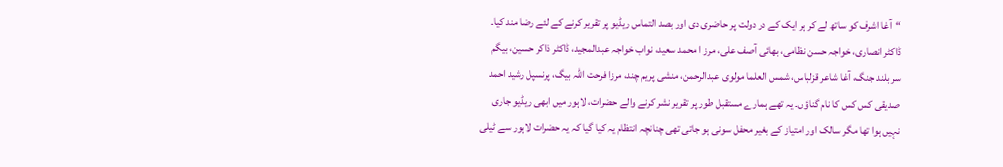“آغا اشرف کو ساتھ لے کر ہر ایک کے در دولت پر حاضری دی اور بصد التماس ریڈیو پر تقریر کرنے کے لئے رضا مند کیا۔ ڈاکٹر انصاری، خواجہ حسن نظامی، بھائی آصف علی، مرز ا محمد سعید، نواب خواجہ عبدالمجید، ڈاکٹر ذاکر حسین، بیگم سر بلند جنگ، آغا شاعر قزلباس، شمس العلما مولوی عبدالرحمن، منشی پریم چند، مرزا فرحت اللہ بیگ، پرنسپل رشید احمد صدیقی کس کس کا نام گناؤں۔ یہ تھے ہمارے مستقبل طور پر تقریر نشر کرنے والے حضرات، لاہور میں ابھی ریڈیو جاری نہیں ہوا تھا مگر سالک اور امتیاز کے بغیر محفل سونی ہو جاتی تھی چنانچہ انتظام یہ کیا گیا کہ یہ حضرات لاہور سے ٹیلی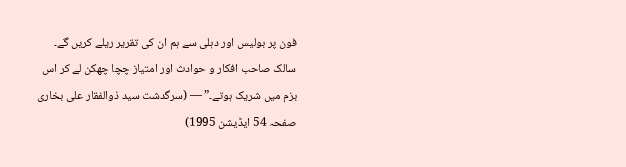فون پر بولیس اور دہلی سے ہم ان کی تقریر ریلے کریں گے۔ سالک صاحب افکار و حوادث اور امتیاز چچا چھکن لے کر اس بزم میں شریک ہوتے۔” — (سرگدشت سید ذوالفقار علی بخاری صفحہ 54 ایڈیشن 1995)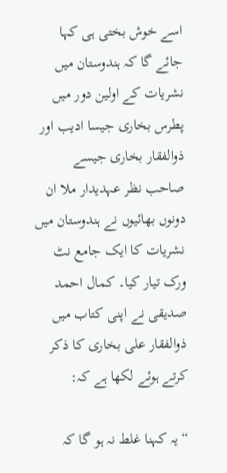اسے خوش بختی ہی کہا جائے گا کہ ہندوستان میں نشریات کے اولین دور میں پطرس بخاری جیسا ادیب اور ذوالفقار بخاری جیسے صاحب نظر عہدیدار ملا ان دونوں بھائیوں نے ہندوستان میں نشریات کا ایک جامع نٹ ورک تیار کیا۔ کمال احمد صدیقی نے اپنی کتاب میں ذوالفقار علی بخاری کا ذکر کرتے ہوئے لکھا ہے کہ:

“یہ کہنا غلط نہ ہو گا کہ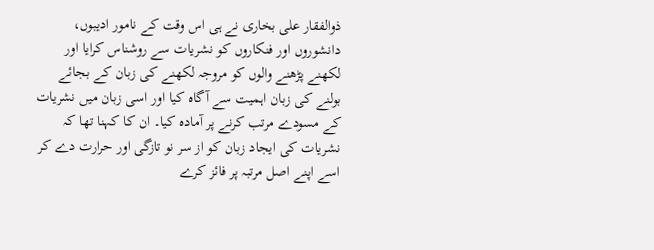ذوالفقار علی بخاری نے ہی اس وقت کے نامور ادیبوں، دانشوروں اور فنکاروں کو نشریات سے روشناس کرایا اور لکھنے پڑھنے والوں کو مروجہ لکھنے کی زبان کے بجائے بولنے کی زبان اہمیت سے آگاہ کیا اور اسی زبان میں نشریات کے مسودے مرتب کرنے پر آمادہ کیا۔ ان کا کہنا تھا کہ نشریات کی ایجاد زبان کو از سر نو تازگی اور حرارت دے کر اسے اپنے اصل مرتبہ پر فائز کرے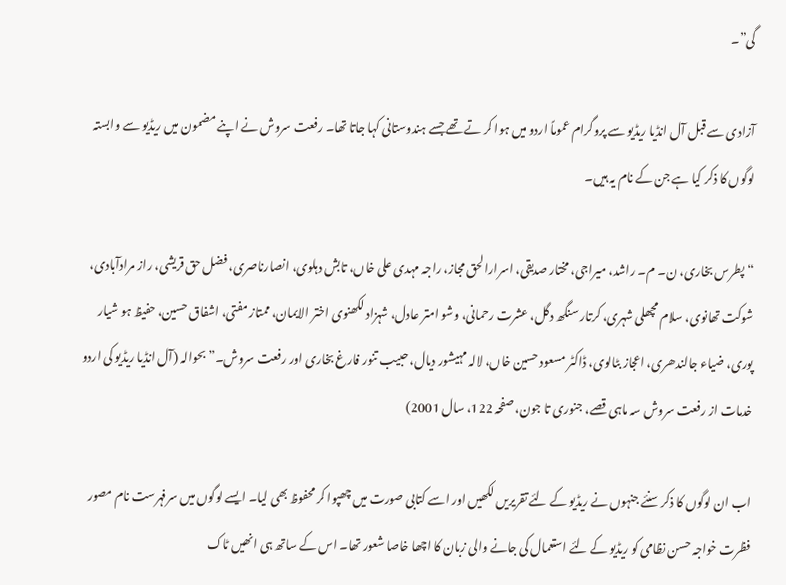گی”۔

آزادی سے قبل آل انڈیا ریڈیو سے پروگرام عموماً اردو میں ہوا کر تے تھے جسے ہندوستانی کہا جاتا تھا۔ رفعت سروش نے اپنے مضمون میں ریڈیو سے وابستہ لوگوں کا ذکر کیا ہے جن کے نام یہ ہیں۔

“پطرس بخاری، ن۔ م۔ راشد، میراجی، مختار صدیقی، اسرارالحق مجاز، راجہ مہدی علی خاں، تابش دہلوی، انصارناصری، فضل حق قریشی، راز مرادآبادی، شوکت تھانوی، سلام مچھلی شہری، کرتار سنگھ دگل، عشرت رحمانی، وشو امتر عادل، شہزاد لکھنوی اختر الایمان، ممتاز مفتی، اشفاق حسین، حفیظ ہو شیار پوری، ضیاء جالندھری، اعجاز بٹالوی، ڈاکٹر مسعود حسین خاں، لالہ مہیشور دیال، حبیب تنور فارغ بخاری اور رفعت سروش۔” بحوالہ (آل انڈیا ریڈیو کی اردو خدمات از رفعت سروش سہ ماہی قصے، جنوری تا جون، صفحہ 122، سال 2001)

اب ان لوگوں کا ذکر سنئے جنہوں نے ریڈیو کے لئے تقریریں لکھیں اور اسے کتابی صورت میں چھپوا کر محفوظ بھی لیا۔ ایسے لوگوں میں سرفہرست نام مصور فظرت خواجہ حسن نظامی کو ریڈیو کے لئے استعمال کی جانے والی زبان کا اچھا خاصا شعور تھا۔ اس کے ساتھ ہی انھیں ٹاک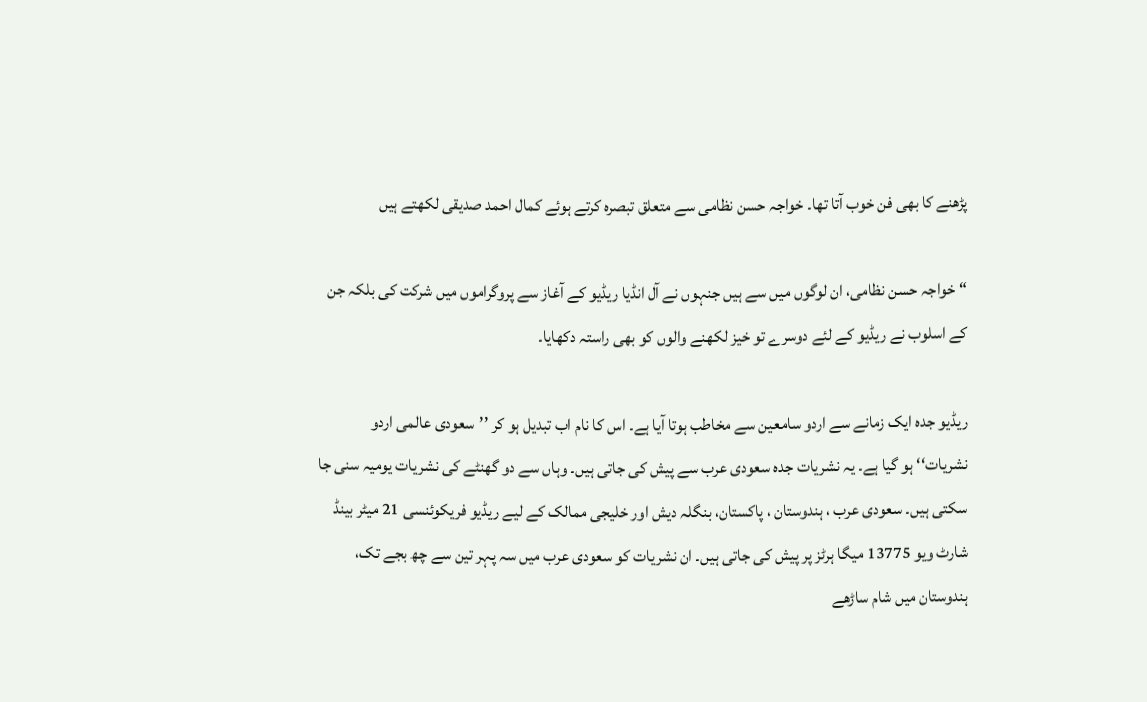پڑھنے کا بھی فن خوب آتا تھا۔ خواجہ حسن نظامی سے متعلق تبصرہ کرتے ہوئے کمال احمد صدیقی لکھتے ہیں

“خواجہ حسن نظامی، ان لوگوں میں سے ہیں جنہوں نے آل انڈیا ریڈیو کے آغاز سے پروگراموں میں شرکت کی بلکہ جن کے اسلوب نے ریڈیو کے لئے دوسرے تو خیز لکھنے والوں کو بھی راستہ دکھایا۔

ریڈیو جدہ ایک زمانے سے اردو سامعین سے مخاطب ہوتا آیا ہے۔ اس کا نام اب تبدیل ہو کر ’’سعودی عالمی اردو نشریات‘‘ ہو گیا ہے۔ یہ نشریات جدہ سعودی عرب سے پیش کی جاتی ہیں۔ وہاں سے دو گھنٹے کی نشریات یومیہ سنی جا سکتی ہیں۔ سعودی عرب ، ہندوستان ، پاکستان، بنگلہ دیش اور خلیجی ممالک کے لیے ریڈیو فریکوئنسی 21 میٹر بینڈ شارٹ ویو 13775 میگا ہرٹز پر پیش کی جاتی ہیں۔ ان نشریات کو سعودی عرب میں سہ پہر تین سے چھ بجے تک، ہندوستان میں شام ساڑھے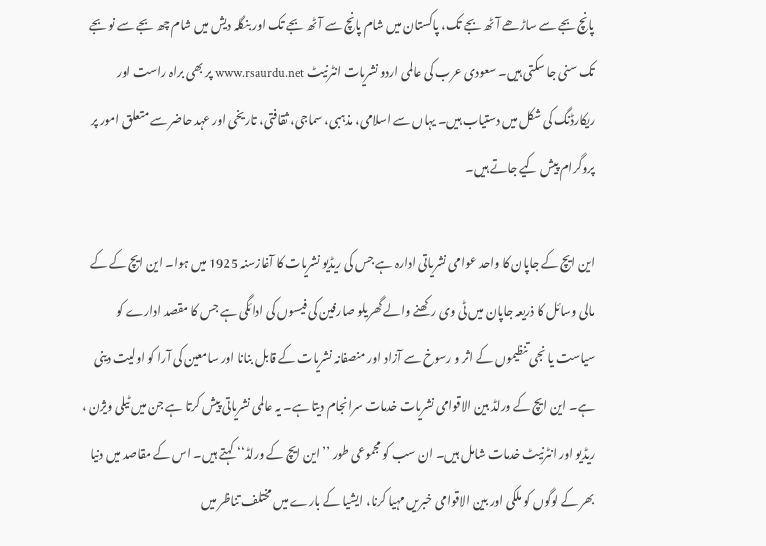پانچ بجے سے ساڑھے آٹھ بجے تک، پاکستان میں شام پانچ سے آٹھ بجے تک اور بنگلہ دیش میں شام چھ بجے سے نو بجے تک سنی جا سکتی ہیں۔ سعودی عرب کی عالمی اردو نشریات انٹرنیٹ www.rsaurdu.net پر بھی براہ راست اور ریکارڈنگ کی شکل میں دستیاب ہیں۔ یہاں سے اسلامی، مذہبی، سماجی، ثقافتی، تاریخی اور عہد حاضر سے متعلق امور پر پروگرام پیش کیے جاتے ہیں۔

این ایچ کے جاپان کا واحد عوامی نشریاتی ادارہ ہے جس کی ریڈیو نشریات کا آغازسنہ 1925 میں ہوا۔ این ایچ کے کے مالی وسائل کا ذریعہ جاپان میں ٹی وی رکھنے والے گھریلو صارفین کی فیسوں کی ادائگی ہے جس کا مقصد ادارے کو سیاست یا نجی تنظیموں کے اثر و رسوخ سے آزاد اور منصفانہ نشریات کے قابل بنانا اور سامعین کی آرا کو اولیت دینی ہے۔ این ایچ کے ورلڈ بین الاقوامی نشریات خدمات سرانجام دیتا ہے۔ یہ عالمی نشریاتی پیش کرتا ہے جن میں ٹیلی ویژن ، ریڈیو اور انٹرنیٹ خدمات شامل ہیں۔ ان سب کو مجموعی طور ’’این ایچ کے ورلڈ‘‘ کہتے ہیں۔ اس کے مقاصد میں دنیا بھر کے لوگوں کو ملکی اور بین الاقوامی خبریں مہیا کرنا، ایشیا کے بارے میں مختلف تناظر میں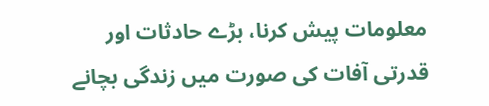معلومات پیش کرنا، بڑے حادثات اور قدرتی آفات کی صورت میں زندگی بچانے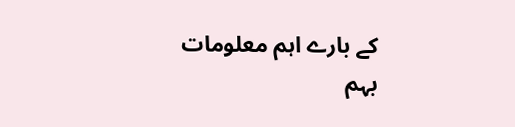کے بارے اہم معلومات بہم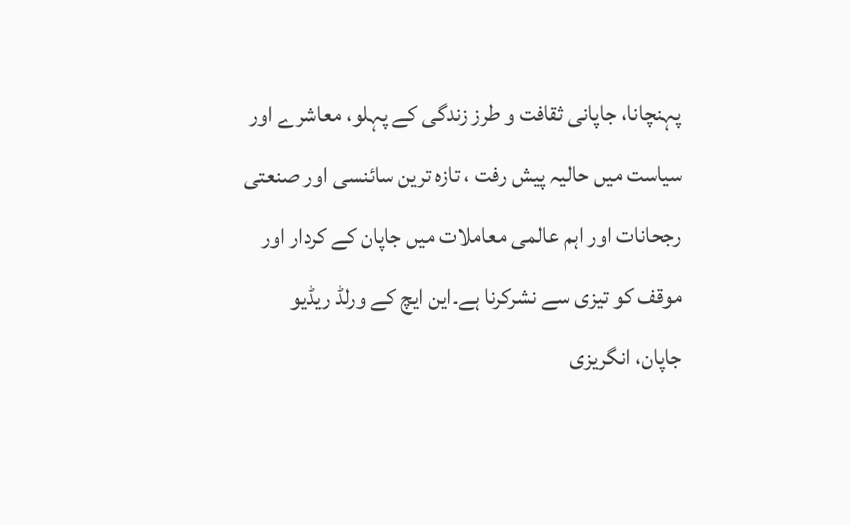پہنچانا، جاپانی ثقافت و طرز زندگی کے پہلو، معاشرے اور سیاست میں حالیہ پیش رفت ، تازہ ترین سائنسی اور صنعتی رجحانات اور اہم عالمی معاملات میں جاپان کے کردار اور موقف کو تیزی سے نشرکرنا ہے۔این ایچ کے ورلڈ ریڈیو جاپان، انگریزی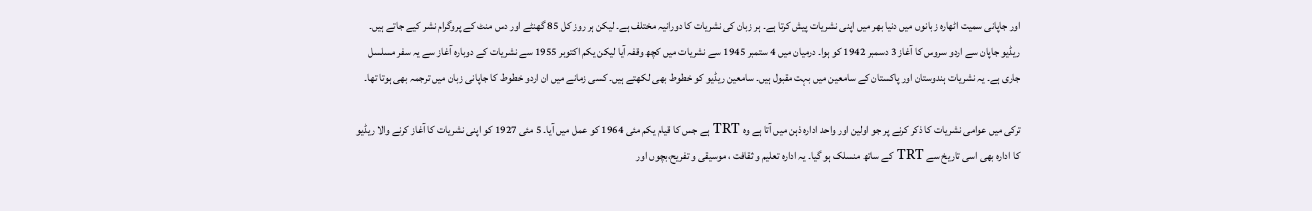اور جاپانی سمیت اٹھارہ زبانوں میں دنیا بھر میں اپنی نشریات پیش کرتا ہے۔ ہر زبان کی نشریات کا دورانیہ مختلف ہے۔ لیکن ہر روز کل 85 گھنٹے اور دس منٹ کے پروگرام نشر کیے جاتے ہیں۔ ریڈیو جاپان سے اردو سروس کا آغاز 3 دسمبر 1942 کو ہوا۔ درمیان میں 4 ستمبر 1945 سے نشریات میں کچھ وقفہ آیا لیکن یکم اکتوبر 1955 سے نشریات کے دوبارہ آغاز سے یہ سفر مسلسل جاری ہے۔ یہ نشریات ہندوستان اور پاکستان کے سامعین میں بہت مقبول ہیں۔ سامعین ریڈیو کو خطوط بھی لکھتے ہیں۔ کسی زمانے میں ان اردو خطوط کا جاپانی زبان میں ترجمہ بھی ہوتا تھا۔

ترکی میں عوامی نشریات کا ذکر کرنے پر جو اولین اور واحد ادارہ ذہن میں آتا ہے وہ TRT ہے جس کا قیام یکم مئی 1964 کو عمل میں آیا۔ 5 مئی 1927 کو اپنی نشریات کا آغاز کرنے والا ریڈیو کا ادارہ بھی اسی تاریخ سے TRT کے ساتھ منسلک ہو گیا۔ یہ ادارہ تعلیم و ثقافت ، موسیقی و تفریح،بچوں اور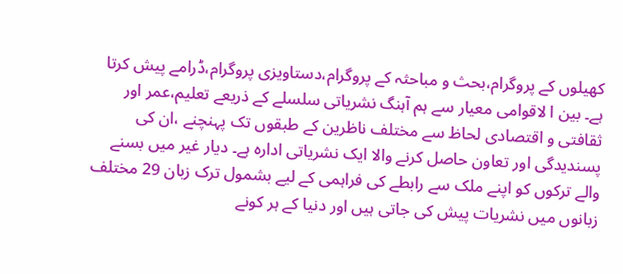کھیلوں کے پروگرام،بحث و مباحثہ کے پروگرام،دستاویزی پروگرام،ڈرامے پیش کرتا ہے۔ بین ا لاقوامی معیار سے ہم آہنگ نشریاتی سلسلے کے ذریعے تعلیم،عمر اور ثقافتی و اقتصادی لحاظ سے مختلف ناظرین کے طبقوں تک پہنچنے ،ان کی پسندیدگی اور تعاون حاصل کرنے والا ایک نشریاتی ادارہ ہے۔ دیار غیر میں بسنے والے ترکوں کو اپنے ملک سے رابطے کی فراہمی کے لیے بشمول ترک زبان 29 مختلف زبانوں میں نشریات پیش کی جاتی ہیں اور دنیا کے ہر کونے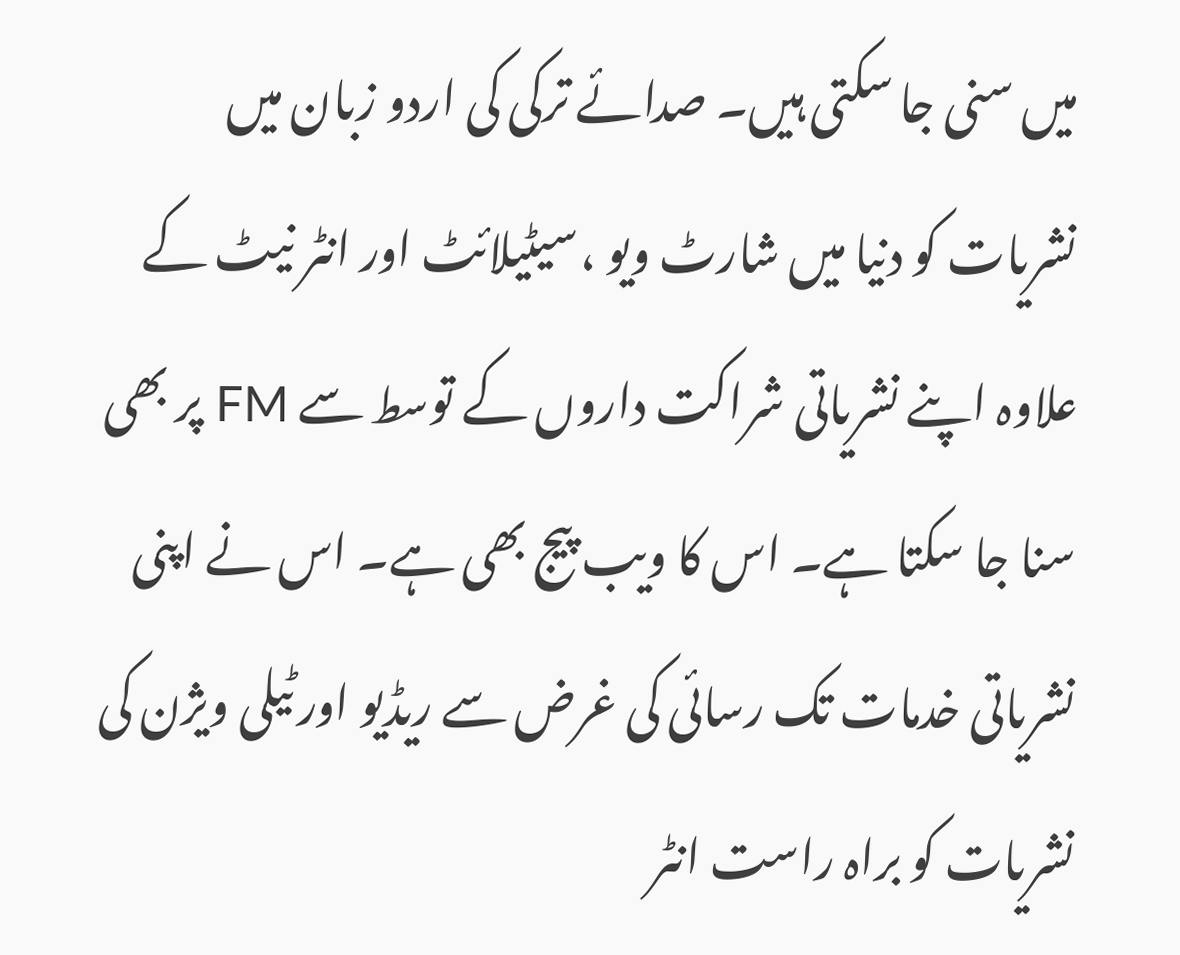میں سنی جا سکتی ہیں۔ صدائے ترکی کی اردو زبان میں نشریات کو دنیا میں شارٹ ویو ،سیٹیلائٹ اور انٹر نیٹ کے علاوہ اپنے نشریاتی شراکت داروں کے توسط سے FM پر بھی سنا جا سکتا ہے۔ اس کا ویب پیج بھی ہے۔ اس نے اپنی نشریاتی خدمات تک رسائی کی غرض سے ریڈیو اور ٹیلی ویژن کی نشریات کو براہ راست انٹر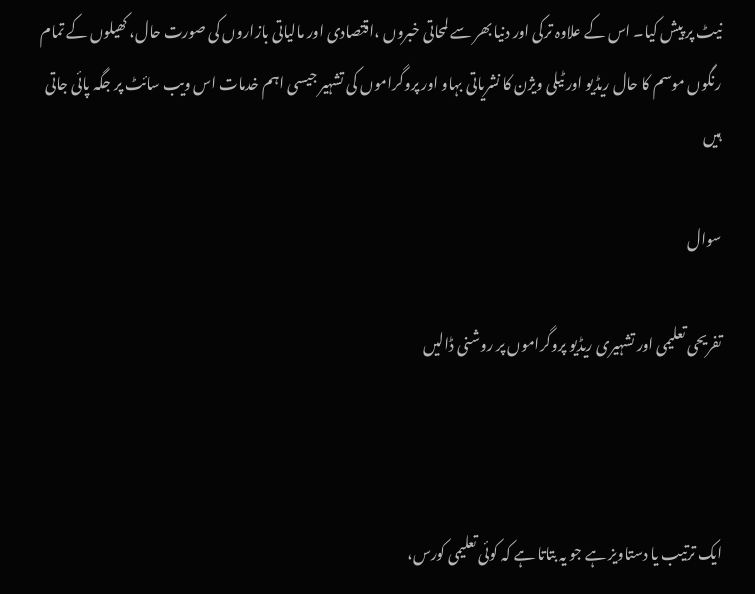نیٹ پر پیش کیا۔ اس کے علاوہ ترکی اور دنیا بھر سے لمحاتی خبروں ،اقتصادی اور مالیاتی بازاروں کی صورت حال، کھیلوں کے تمام رنگوں موسم کا حال ریڈیو اور ٹیلی ویژن کا نشریاتی بہاو اور پروگراموں کی تشہیر جیسی اہم خدمات اس ویب سائٹ پر جگہ پائی جاتی ہیں

سوال

تفریحی تعلیمی اور تشہیری ریڈیو پروگراموں پر روشنی ڈالیں



ایک ترتیب یا دستاویز ہے جو یہ بتاتا ہے کہ کوئی تعلیمی کورس،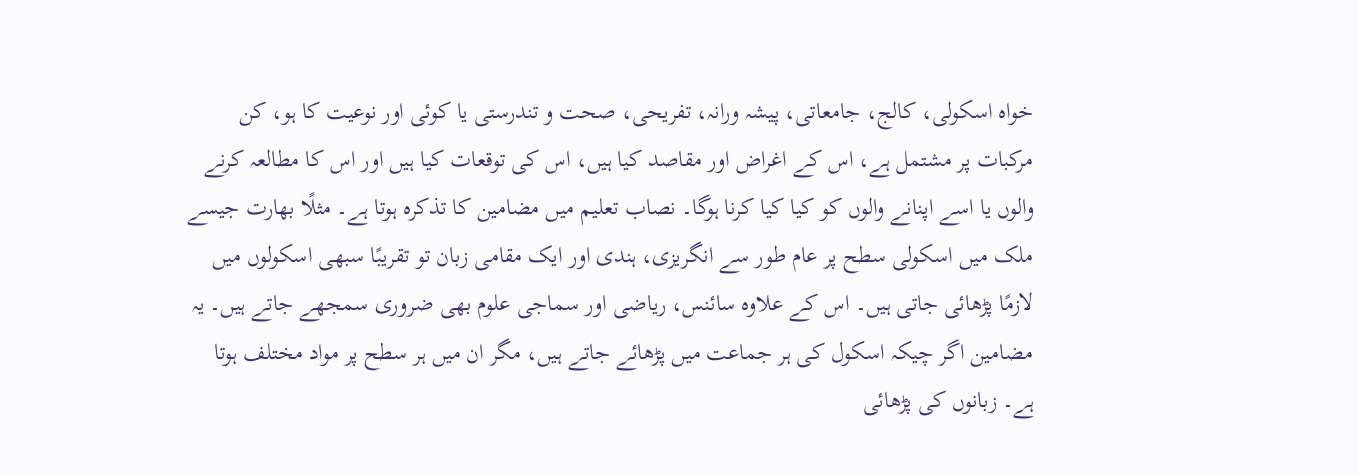خواہ اسکولی، کالج، جامعاتی، پیشہ ورانہ، تفریحی، صحت و تندرستی یا کوئی اور نوعیت کا ہو، کن مرکبات پر مشتمل ہے، اس کے اغراض اور مقاصد کیا ہیں، اس کی توقعات کیا ہیں اور اس کا مطالعہ کرنے والوں یا اسے اپنانے والوں کو کیا کیا کرنا ہوگا۔ نصاب تعلیم میں مضامین کا تذکرہ ہوتا ہے۔ مثلًا بھارت جیسے ملک میں اسکولی سطح پر عام طور سے انگریزی، ہندی اور ایک مقامی زبان تو تقریبًا سبھی اسکولوں میں لازمًا پڑھائی جاتی ہیں۔ اس کے علاوہ سائنس، ریاضی اور سماجی علوم بھی ضروری سمجھے جاتے ہیں۔ یہ مضامین اگر چیکہ اسکول کی ہر جماعت میں پڑھائے جاتے ہیں، مگر ان میں ہر سطح پر مواد مختلف ہوتا ہے۔ زبانوں کی پڑھائی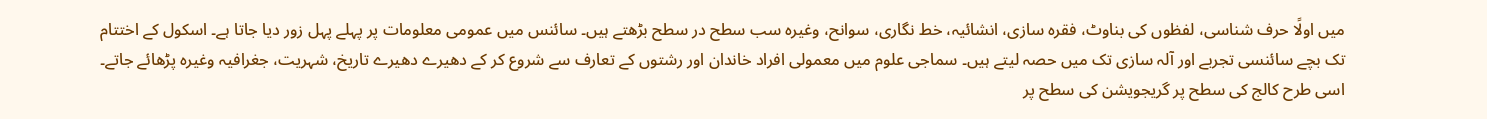میں اولًا حرف شناسی، لفظوں کی بناوٹ، فقرہ سازی، انشائیہ، خط نگاری، سوانح، وغیرہ سب سطح در سطح بڑھتے ہیں۔ سائنس میں عمومی معلومات پر پہلے پہل زور دیا جاتا ہے۔ اسکول کے اختتام تک بچے سائنسی تجربے اور آلہ سازی تک میں حصہ لیتے ہیں۔ سماجی علوم میں معمولی افراد خاندان اور رشتوں کے تعارف سے شروع کر کے دھیرے دھیرے تاریخ، شہریت، جغرافیہ وغیرہ پڑھائے جاتے۔ اسی طرح کالج کی سطح پر گریجویشن کی سطح پر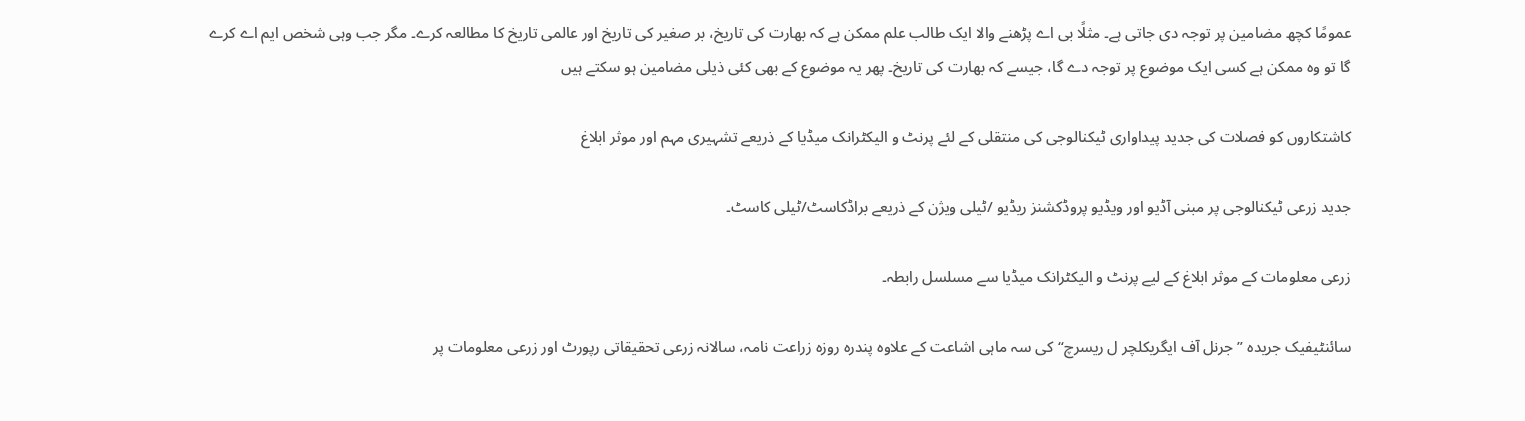عمومًا کچھ مضامین پر توجہ دی جاتی ہے۔ مثلًا بی اے پڑھنے والا ایک طالب علم ممکن ہے کہ بھارت کی تاریخ، بر صغیر کی تاریخ اور عالمی تاریخ کا مطالعہ کرے۔ مگر جب وہی شخص ایم اے کرے گا تو وہ ممکن ہے کسی ایک موضوع پر توجہ دے گا، جیسے کہ بھارت کی تاریخ۔ پھر یہ موضوع کے بھی کئی ذیلی مضامین ہو سکتے ہیں

کاشتکاروں کو فصلات کی جدید پیداواری ٹیکنالوجی کی منتقلی کے لئے پرنٹ و الیکٹرانک میڈیا کے ذریعے تشہیری مہم اور موثر ابلاغ

جدید زرعی ٹیکنالوجی پر مبنی آڈیو اور ویڈیو پروڈکشنز ریڈیو /ٹیلی ویژن کے ذریعے براڈکاسٹ/ٹیلی کاسٹ۔

زرعی معلومات کے موثر ابلاغ کے لیے پرنٹ و الیکٹرانک میڈیا سے مسلسل رابطہ۔

سائنٹیفیک جریدہ ”جرنل آف ایگریکلچر ل ریسرچ“کی سہ ماہی اشاعت کے علاوہ پندرہ روزہ زراعت نامہ، سالانہ زرعی تحقیقاتی رپورٹ اور زرعی معلومات پر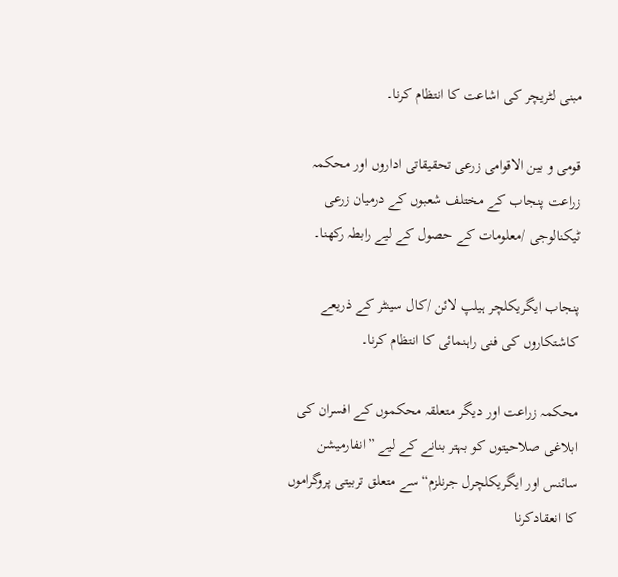مبنی لٹریچر کی اشاعت کا انتظام کرنا۔

قومی و بین الاقوامی زرعی تحقیقاتی اداروں اور محکمہ زراعت پنجاب کے مختلف شعبوں کے درمیان زرعی ٹیکنالوجی /معلومات کے حصول کے لیے رابطہ رکھنا۔

پنجاب ایگریکلچر ہیلپ لائن /کال سینٹر کے ذریعے کاشتکاروں کی فنی راہنمائی کا انتظام کرنا۔

محکمہ زراعت اور دیگر متعلقہ محکموں کے افسران کی ابلاغی صلاحیتوں کو بہتر بنانے کے لیے ”انفارمیشن سائنس اور ایگریکلچرل جرنلزم“سے متعلق تربیتی پروگراموں کا انعقادکرنا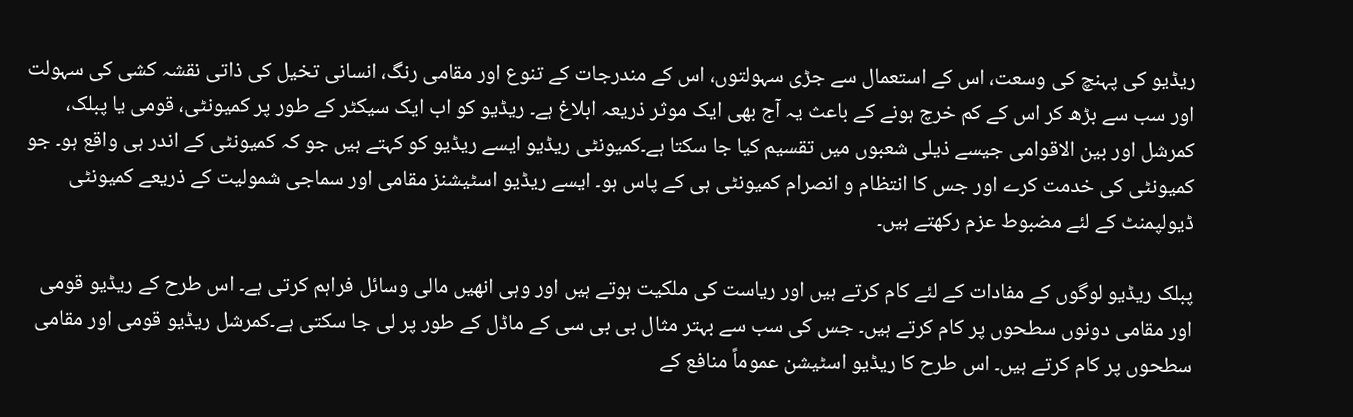ریڈیو کی پہنچ کی وسعت، اس کے استعمال سے جڑی سہولتوں، اس کے مندرجات کے تنوع اور مقامی رنگ، انسانی تخیل کی ذاتی نقشہ کشی کی سہولت اور سب سے بڑھ کر اس کے کم خرچ ہونے کے باعث یہ آج بھی ایک موثر ذریعہ ابلاغ ہے۔ ریڈیو کو اب ایک سیکٹر کے طور پر کمیونٹی، قومی یا پبلک، کمرشل اور بین الاقوامی جیسے ذیلی شعبوں میں تقسیم کیا جا سکتا ہے۔کمیونٹی ریڈیو ایسے ریڈیو کو کہتے ہیں جو کہ کمیونٹی کے اندر ہی واقع ہو۔ جو کمیونٹی کی خدمت کرے اور جس کا انتظام و انصرام کمیونٹی ہی کے پاس ہو۔ ایسے ریڈیو اسٹیشنز مقامی اور سماجی شمولیت کے ذریعے کمیونٹی ڈیولپمنٹ کے لئے مضبوط عزم رکھتے ہیں۔

پبلک ریڈیو لوگوں کے مفادات کے لئے کام کرتے ہیں اور ریاست کی ملکیت ہوتے ہیں اور وہی انھیں مالی وسائل فراہم کرتی ہے۔ اس طرح کے ریڈیو قومی اور مقامی دونوں سطحوں پر کام کرتے ہیں۔ جس کی سب سے بہتر مثال بی بی سی کے ماڈل کے طور پر لی جا سکتی ہے۔کمرشل ریڈیو قومی اور مقامی سطحوں پر کام کرتے ہیں۔ اس طرح کا ریڈیو اسٹیشن عموماً منافع کے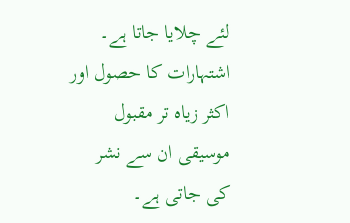لئے چلایا جاتا ہے۔ اشتہارات کا حصول اور اکثر زیاہ تر مقبول موسیقی ان سے نشر کی جاتی ہے۔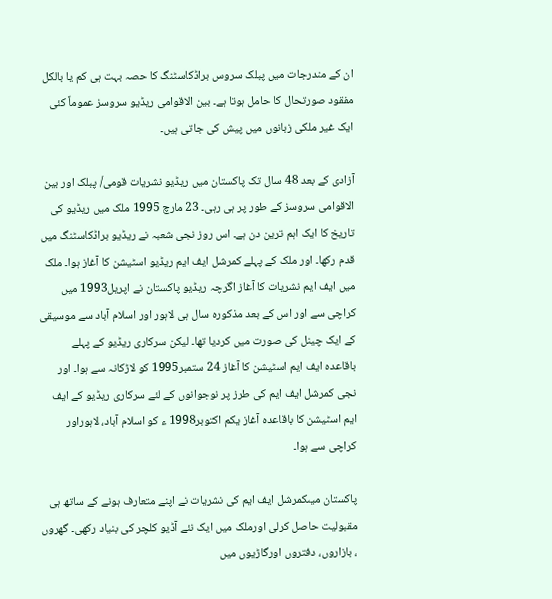ان کے مندرجات میں پبلک سروس براڈکاسٹنگ کا حصہ بہت ہی کم یا بالکل مفقود صورتحال کا حامل ہوتا ہے۔ بین الاقوامی ریڈیو سروسز عموماً کئی ایک غیر ملکی زبانوں میں پیش کی جاتی ہیں۔

آزادی کے بعد 48 سال تک پاکستان میں ریڈیو نشریات قومی/ پبلک اور بین الاقوامی سروسز کے طور پر ہی رہی۔ 23 مارچ 1995 ملک میں ریڈیو کی تاریخ کا ایک اہم ترین دن ہے۔ اس روز نجی شعبہ نے ریڈیو براڈکاسٹنگ میں قدم رکھا۔ اور ملک کے پہلے کمرشل ایف ایم ریڈیو اسٹیشن کا آغاز ہوا۔ ملک میں ایف ایم نشریات کا آغاز اگرچہ ریڈیو پاکستان نے اپریل1993 میں کراچی سے اور اس کے بعد مذکورہ سال ہی لاہور اور اسلام آباد سے موسیقی کے ایک چینل کی صورت میں کردیا تھا۔ لیکن سرکاری ریڈیو کے پہلے باقاعدہ ایف ایم اسٹیشن کا آغاز 24 ستمبر1995 کو لاڑکانہ سے ہوا۔ اور نجی کمرشل ایف ایم کی طرز پر نوجوانوں کے لئے سرکاری ریڈیو کے ایف ایم اسٹیشن کا باقاعدہ آغاز یکم اکتوبر1998 ء کو اسلام آباد، لاہوراور کراچی سے ہوا۔

پاکستان میںکمرشل ایف ایم کی نشریات نے اپنے متعارف ہونے کے ساتھ ہی مقبولیت حاصل کرلی اورملک میں ایک نئے آڈیو کلچر کی بنیاد رکھی۔ گھروں ، بازاروں، دفتروں اورگاڑیوں میں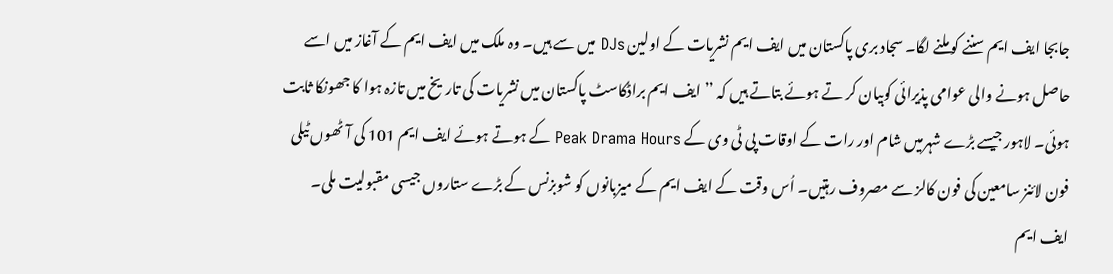جابجا ایف ایم سننے کو ملنے لگا۔ سجاد بری پاکستان میں ایف ایم نشریات کے اولین DJs میں سے ہیں۔ وہ ملک میں ایف ایم کے آغاز میں اسے حاصل ہونے والی عوامی پذیرائی کوبیان کر تے ہوئے بتاتے ہیں کہ ’’ایف ایم براڈکاسٹ پاکستان میں نشریات کی تاریخ میں تازہ ہوا کا جھونکا ثابت ہوئی۔ لاہور جیسے بڑے شہرمیں شام اور رات کے اوقات پی ٹی وی کے Peak Drama Hours کے ہوتے ہوئے ایف ایم 101 کی آٹھوں ٹیلی فون لائنز سامعین کی فون کالز سے مصروف رہتیں۔ اُس وقت کے ایف ایم کے میزبانوں کو شوبزنس کے بڑے ستاروں جیسی مقبولیت ملی۔ ایف ایم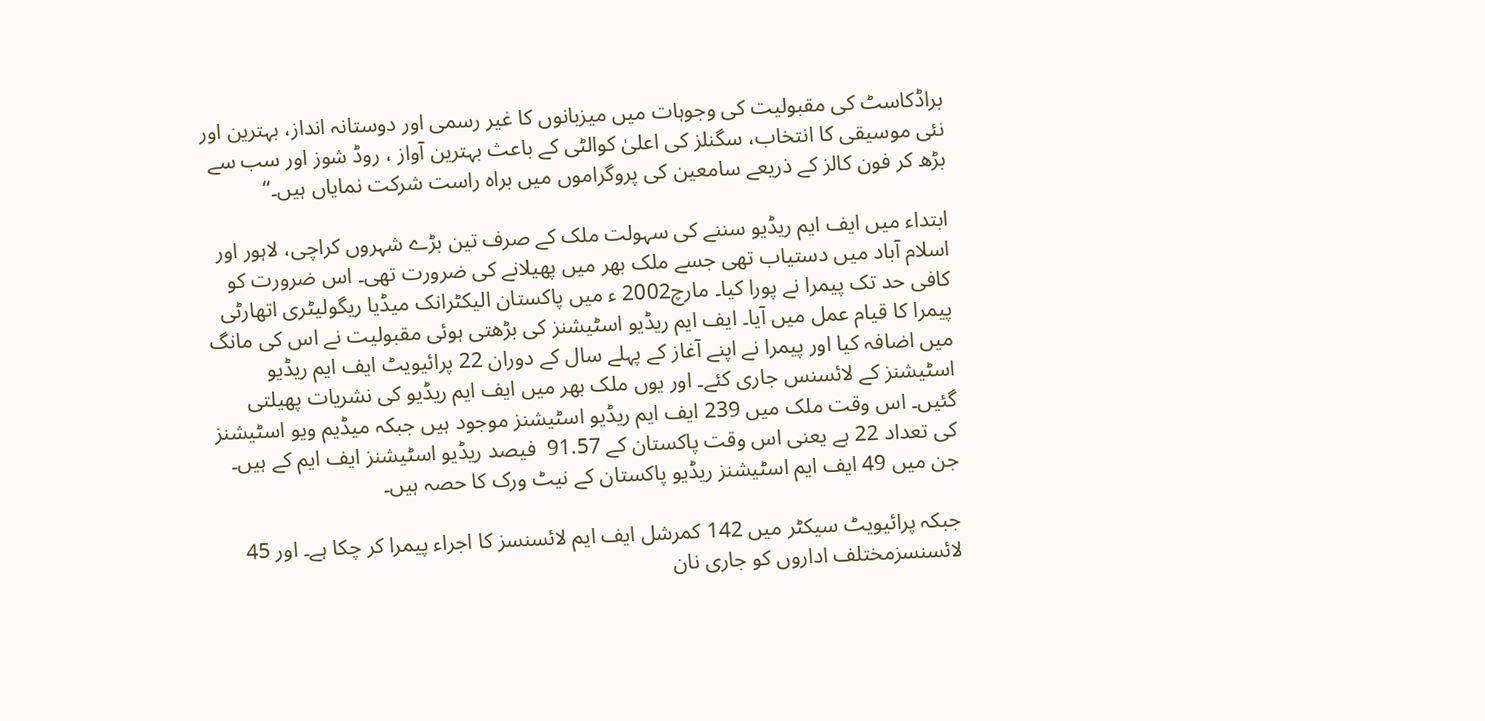براڈکاسٹ کی مقبولیت کی وجوہات میں میزبانوں کا غیر رسمی اور دوستانہ انداز، بہترین اور نئی موسیقی کا انتخاب، سگنلز کی اعلیٰ کوالٹی کے باعث بہترین آواز ، روڈ شوز اور سب سے بڑھ کر فون کالز کے ذریعے سامعین کی پروگراموں میں براہ راست شرکت نمایاں ہیں۔‘‘

ابتداء میں ایف ایم ریڈیو سننے کی سہولت ملک کے صرف تین بڑے شہروں کراچی، لاہور اور اسلام آباد میں دستیاب تھی جسے ملک بھر میں پھیلانے کی ضرورت تھی۔ اس ضرورت کو کافی حد تک پیمرا نے پورا کیا۔ مارچ2002 ء میں پاکستان الیکٹرانک میڈیا ریگولیٹری اتھارٹی پیمرا کا قیام عمل میں آیا۔ ایف ایم ریڈیو اسٹیشنز کی بڑھتی ہوئی مقبولیت نے اس کی مانگ میں اضافہ کیا اور پیمرا نے اپنے آغاز کے پہلے سال کے دوران 22 پرائیویٹ ایف ایم ریڈیو اسٹیشنز کے لائسنس جاری کئے۔ اور یوں ملک بھر میں ایف ایم ریڈیو کی نشریات پھیلتی گئیں۔ اس وقت ملک میں 239 ایف ایم ریڈیو اسٹیشنز موجود ہیں جبکہ میڈیم ویو اسٹیشنز کی تعداد 22 ہے یعنی اس وقت پاکستان کے 91.57  فیصد ریڈیو اسٹیشنز ایف ایم کے ہیں۔ جن میں 49 ایف ایم اسٹیشنز ریڈیو پاکستان کے نیٹ ورک کا حصہ ہیں۔

جبکہ پرائیویٹ سیکٹر میں 142 کمرشل ایف ایم لائسنسز کا اجراء پیمرا کر چکا ہے۔ اور 45 لائسنسزمختلف اداروں کو جاری نان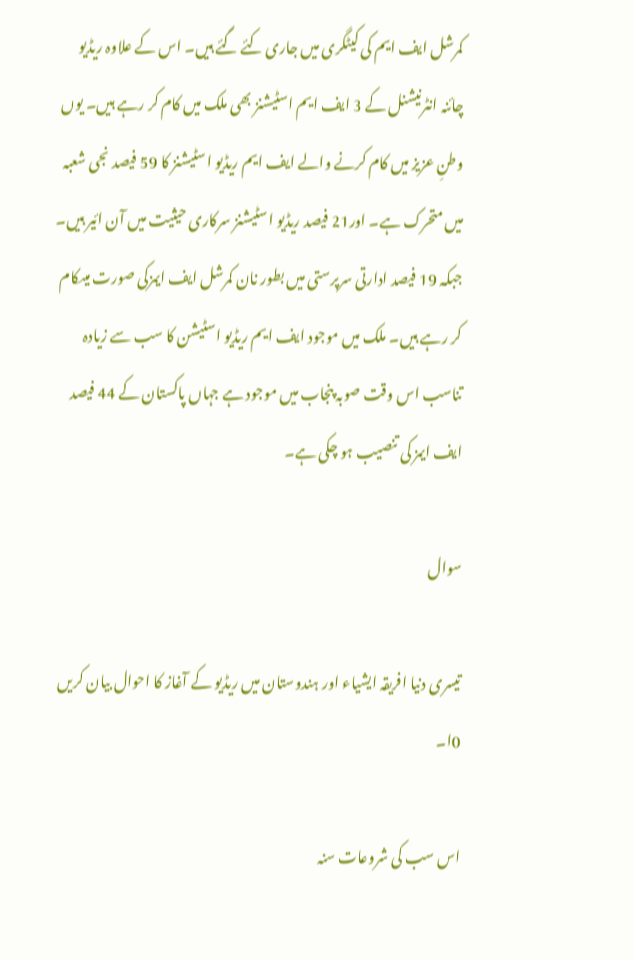کمرشل ایف ایم کی کیٹگری میں جاری کئے گئے ہیں۔ اس کے علاوہ ریڈیو چائنہ انٹرنیشنل کے 3 ایف ایم اسٹیشنز بھی ملک میں کام کر رہے ہیں۔ یوں وطنِ عزیز میں کام کرنے والے ایف ایم ریڈیو اسٹیشنز کا 59 فیصد نجی شعبہ میں متحرک ہے۔ اور21 فیصد ریڈیو اسٹیشنز سرکاری حیثیت میں آن ائیر ہیں۔ جبکہ 19 فیصد ادارتی سرپرستی میں بطور نان کمرشل ایف ایمزکی صورت میںکام کر رہے ہیں۔ ملک میں موجود ایف ایم ریڈیو اسٹیشن کا سب سے زیادہ تناسب اس وقت صوبہ پنجاب میں موجود ہے جہاں پاکستان کے 44 فیصد ایف ایمز کی تنصیب ہو چکی ہے۔

سوال

تیسری دنیا افریقہ ایشیاء اور ہندوستان میں ریڈیو کے آغاز کا احوال بیان کریں 0ا۔

اس سب کی شروعات سنہ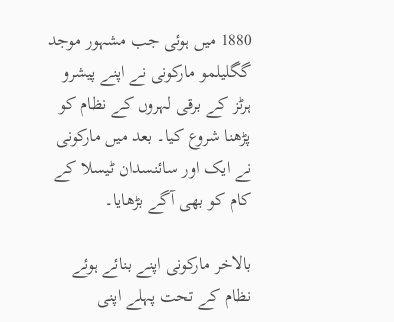1880 میں ہوئی جب مشہور موجد گگلیلمو مارکونی نے اپنے پیشرو ہرٹز کے برقی لہروں کے نظام کو پڑھنا شروع کیا۔ بعد میں مارکونی نے ایک اور سائنسدان ٹیسلا کے کام کو بھی آگے بڑھایا۔

بالاخر مارکونی اپنے بنائے ہوئے نظام کے تحت پہلے اپنی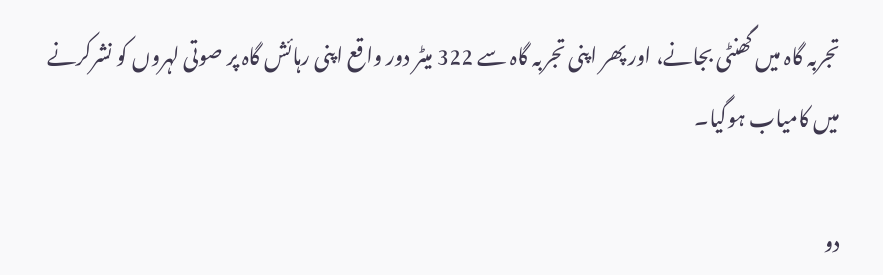تجربہ گاہ میں گھنٹی بجانے، اور پھر اپنی تجربہ گاہ سے 322 میٹر دور واقع اپنی رہائش گاہ پر صوتی لہروں کو نشرکرنے میں کامیاب ہوگیا۔

دو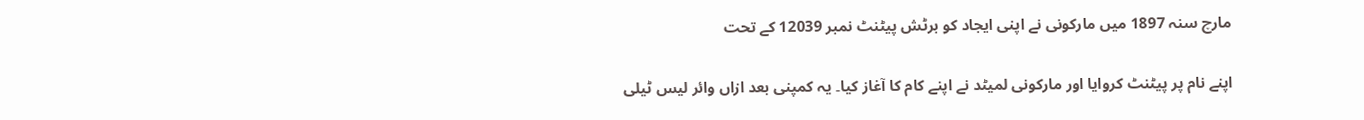مارچ سنہ 1897 میں مارکونی نے اپنی ایجاد کو برٹش پیٹنٹ نمبر 12039 کے تحت

اپنے نام پر پیٹنٹ کروایا اور مارکونی لمیٹد نے اپنے کام کا آغاز کیا۔ یہ کمپنی بعد ازاں وائر لیس ٹیلی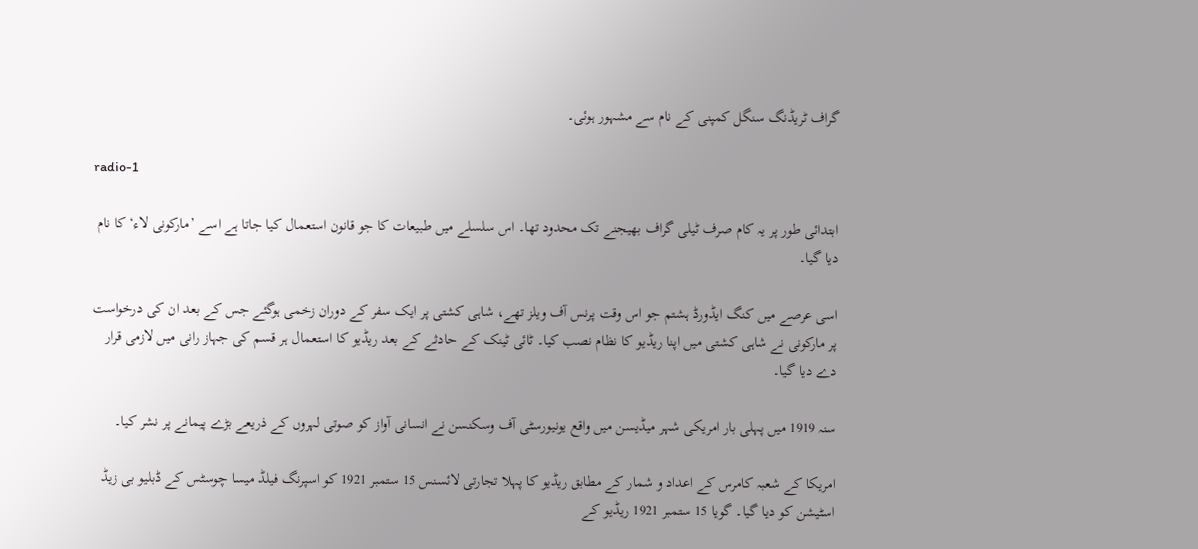گراف ٹریڈنگ سنگل کمپنی کے نام سے مشہور ہوئی۔

radio-1

ابتدائی طور پر یہ کام صرف ٹیلی گراف بھیجنے تک محدود تھا۔ اس سلسلے میں طبیعات کا جو قانون استعمال کیا جاتا ہے اسے ’مارکونی لاء‘ کا نام دیا گیا۔

اسی عرصے میں کنگ ایڈورڈ ہشتم جو اس وقت پرنس آف ویلز تھے، شاہی کشتی پر ایک سفر کے دوران زخمی ہوگئے جس کے بعد ان کی درخواست پر مارکونی نے شاہی کشتی میں اپنا ریڈیو کا نظام نصب کیا۔ ٹائی ٹینک کے حادثے کے بعد ریڈیو کا استعمال ہر قسم کی جہاز رانی میں لازمی قرار دے دیا گیا۔

سنہ 1919 میں پہلی بار امریکی شہر میڈیسن میں واقع یونیورسٹی آف وسکنسن نے انسانی آواز کو صوتی لہروں کے ذریعے بڑے پیمانے پر نشر کیا۔

امریکا کے شعبہ کامرس کے اعداد و شمار کے مطابق ریڈیو کا پہلا تجارتی لائسنس 15 ستمبر 1921 کو اسپرنگ فیلڈ میسا چوسٹس کے ڈبلیو بی زیڈ اسٹیشن کو دیا گیا۔ گویا 15 ستمبر 1921 ریڈیو کے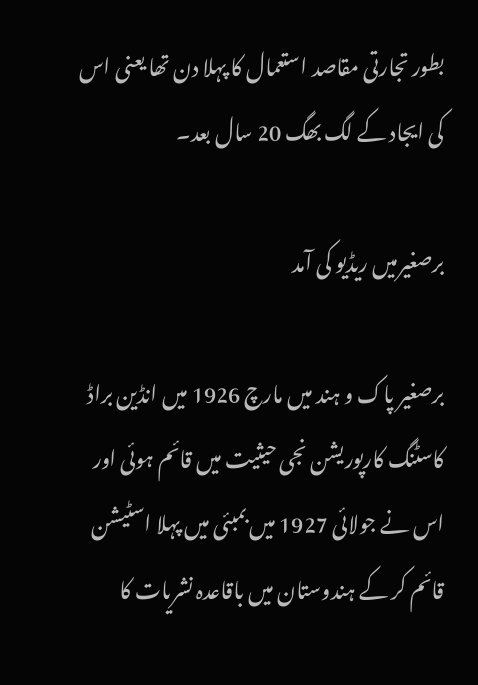بطور تجارتی مقاصد استعمال کا پہلا دن تھا یعنی اس کی ایجاد کے لگ بھگ 20 سال بعد۔

برصغیرمیں ریڈیو کی آمد

برصغیر پاک و ہند میں مارچ 1926 میں انڈین براڈ کاسٹنگ کارپوریشن نجی حیثیت میں قائم ہوئی اور اس نے جولائی 1927 میں بمبئی میں پہلا اسٹیشن قائم کر کے ہندوستان میں باقاعدہ نشریات کا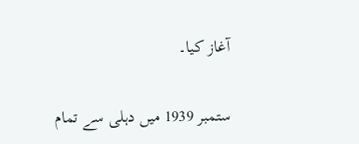آغاز کیا۔

ستمبر 1939 میں دہلی سے تمام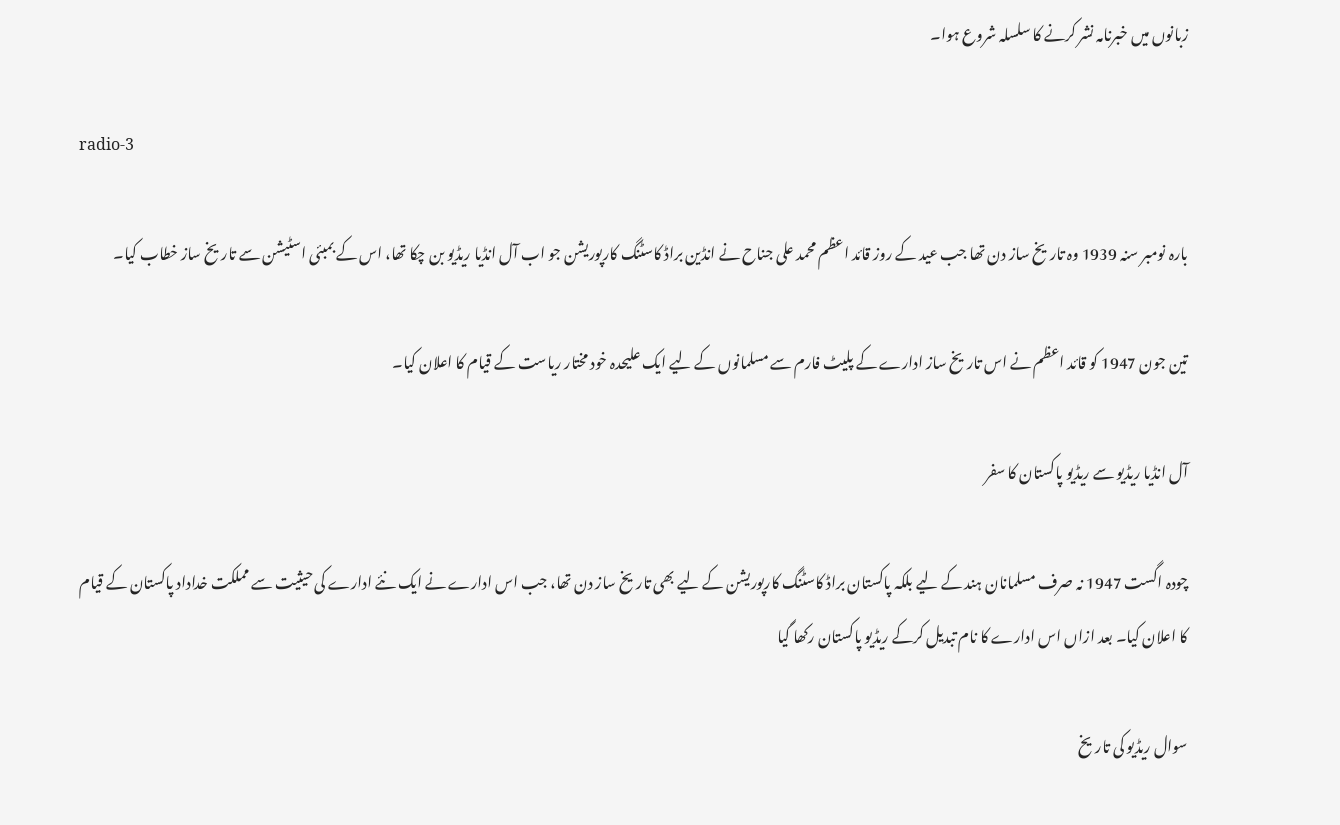زبانوں میں خبرنامہ نشر کرنے کا سلسلہ شروع ہوا۔

radio-3

بارہ نومبر سنہ 1939 وہ تاریخ ساز دن تھا جب عید کے روز قائد اعظم محمد علی جناح نے انڈین براڈ کاسٹنگ کارپوریشن جو اب آل انڈیا ریڈیو بن چکا تھا، اس کے بمبئی اسٹیشن سے تاریخ ساز خطاب کیا۔

تین جون 1947 کو قائد اعظم نے اس تاریخ ساز ادارے کے پلیٹ فارم سے مسلمانوں کے لیے ایک علیحدہ خود مختار ریاست کے قیام کا اعلان کیا۔

آل انڈیا ریڈیو سے ریڈیو پاکستان کا سفر

چودہ اگست 1947 نہ صرف مسلمانان ہند کے لیے بلکہ پاکستان براڈ کاسٹنگ کارپوریشن کے لیے بھی تاریخ ساز دن تھا، جب اس ادارے نے ایک نئے ادارے کی حیثیت سے مملکت خداداد پاکستان کے قیام کا اعلان کیا۔ بعد ازاں اس ادارے کا نام تبدیل کرکے ریڈیو پاکستان رکھا گیا

سوال ریڈیو کی تاریخ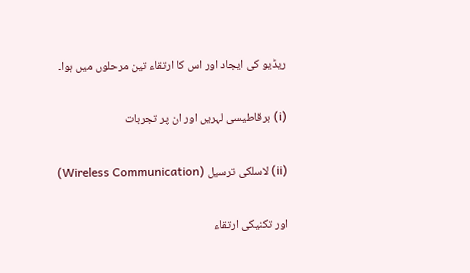ریڈیو کی ایجاد اور اس کا ارتقاء تین مرحلوں میں ہوا۔

(i) برقاطیسی لہریں اور ان پر تجربات

(ii) لاسلکی ترسیل (Wireless Communication)

اور تکنیکی ارتقاء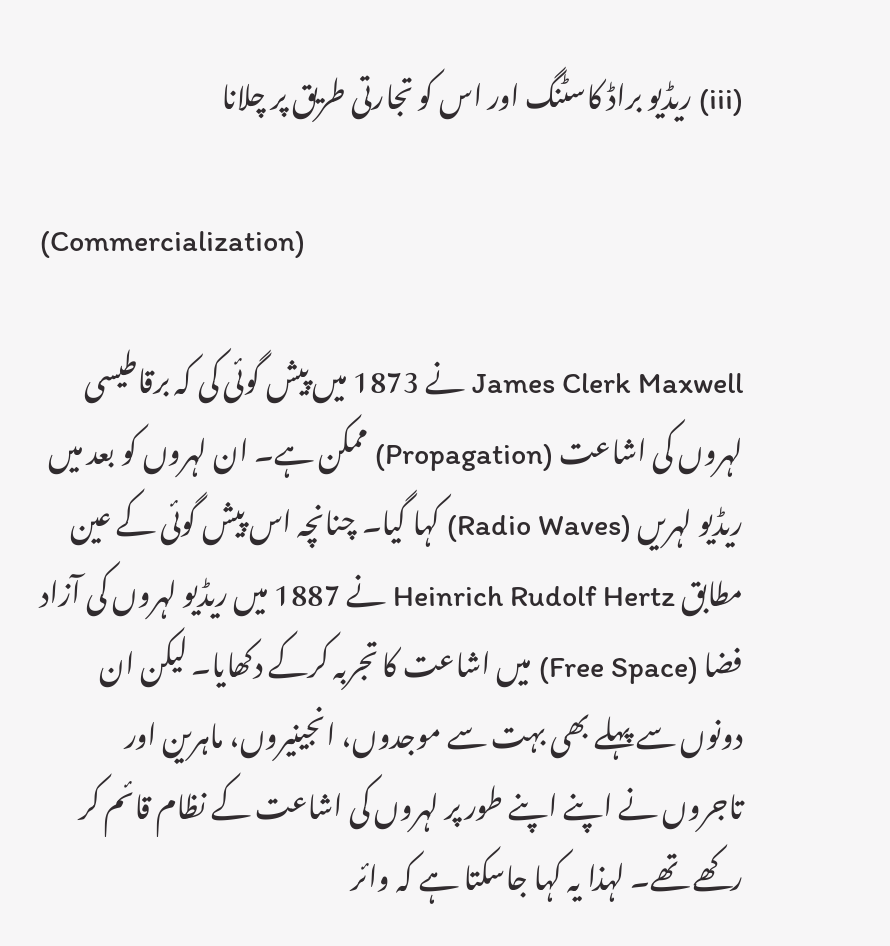(iii) ریڈیو براڈ کاسٹنگ اور اس کو تجارتی طریق پر چلانا

(Commercialization)

James Clerk Maxwell نے 1873 میں پیش گوئی کی کہ برقاطیسی لہروں کی اشاعت (Propagation) ممکن ہے۔ ان لہروں کو بعد میں ریڈیو لہریں (Radio Waves) کہا گیا۔ چنانچہ اس پیش گوئی کے عین مطابق Heinrich Rudolf Hertz نے 1887 میں ریڈیو لہروں کی آزاد فضا (Free Space) میں اشاعت کا تجربہ کرکے دکھایا۔ لیکن ان دونوں سے پہلے بھی بہت سے موجدوں، انجینیروں، ماہرین اور تاجروں نے اپنے اپنے طور پر لہروں کی اشاعت کے نظام قائم کر رکھے تھے۔ لہذا یہ کہا جاسکتا ہے کہ وائر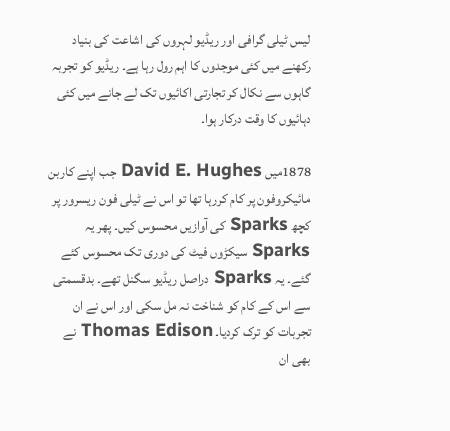لیس ٹیلی گرافی اور ریڈیو لہروں کی اشاعت کی بنیاد رکھنے میں کئی موجدوں کا اہم رول رہا ہے۔ ریڈیو کو تجربہ گاہوں سے نکال کر تجارتی اکائیوں تک لے جانے میں کئی دہائیوں کا وقت درکار ہوا۔

1878میں David E. Hughes جب اپنے کاربن مائیکروفون پر کام کررہا تھا تو اس نے ٹیلی فون ریسرور پر کچھ Sparks کی آوازیں محسوس کیں۔ پھر یہ Sparks سیکڑوں فیٹ کی دوری تک محسوس کئے گئے۔ یہ Sparks دراصل ریڈیو سگنل تھے۔ بدقسمتی سے اس کے کام کو شناخت نہ مل سکی اور اس نے ان تجربات کو ترک کردیا۔ Thomas Edison نے بھی ان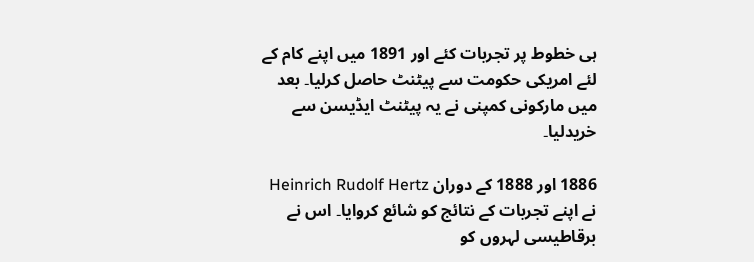ہی خطوط پر تجربات کئے اور 1891 میں اپنے کام کے لئے امریکی حکومت سے پیٹنٹ حاصل کرلیا۔ بعد میں مارکونی کمپنی نے یہ پیٹنٹ ایڈیسن سے خریدلیا۔

1886 اور 1888 کے دوران Heinrich Rudolf Hertz نے اپنے تجربات کے نتائج کو شائع کروایا۔ اس نے برقاطیسی لہروں کو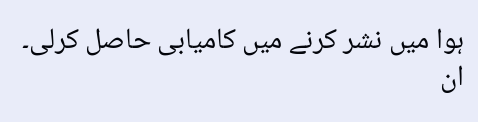ہوا میں نشر کرنے میں کامیابی حاصل کرلی۔ ان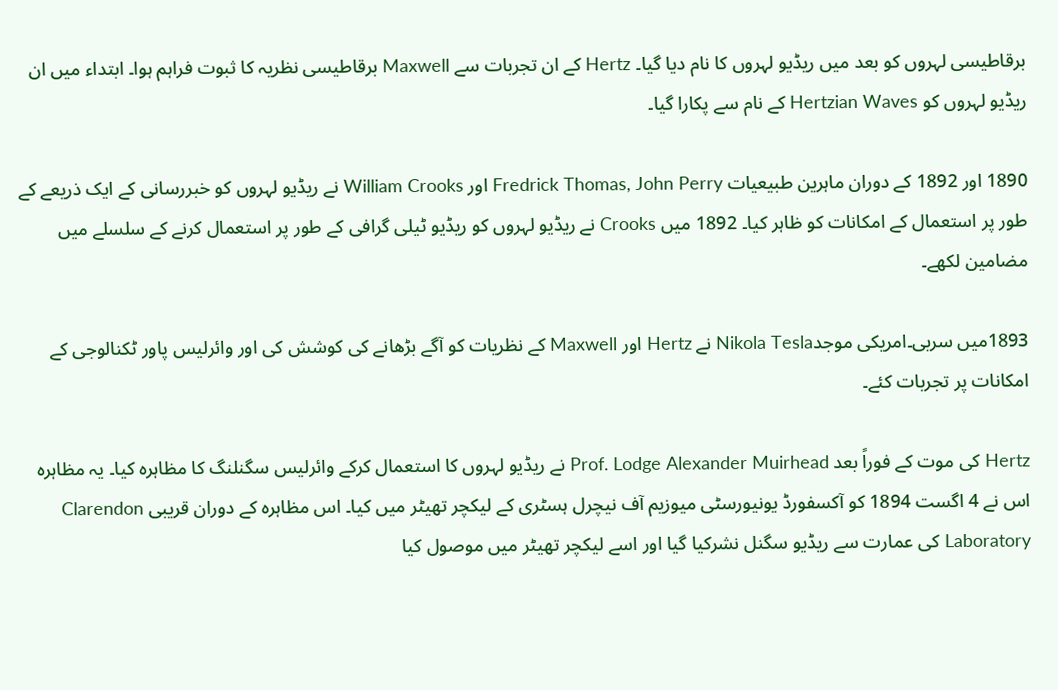برقاطیسی لہروں کو بعد میں ریڈیو لہروں کا نام دیا گیا۔ Hertz کے ان تجربات سے Maxwell برقاطیسی نظریہ کا ثبوت فراہم ہوا۔ ابتداء میں ان ریڈیو لہروں کو Hertzian Waves کے نام سے پکارا گیا۔

1890 اور 1892 کے دوران ماہرین طبیعیات Fredrick Thomas, John Perry اور William Crooks نے ریڈیو لہروں کو خبررسانی کے ایک ذریعے کے طور پر استعمال کے امکانات کو ظاہر کیا۔ 1892 میں Crooks نے ریڈیو لہروں کو ریڈیو ٹیلی گرافی کے طور پر استعمال کرنے کے سلسلے میں مضامین لکھے۔

1893میں سربی۔امریکی موجدNikola Tesla نے Hertz اور Maxwell کے نظریات کو آگے بڑھانے کی کوشش کی اور وائرلیس پاور ٹکنالوجی کے امکانات پر تجربات کئے۔

Hertz کی موت کے فوراً بعد Prof. Lodge Alexander Muirhead نے ریڈیو لہروں کا استعمال کرکے وائرلیس سگنلنگ کا مظاہرہ کیا۔ یہ مظاہرہ اس نے 4 اگست 1894 کو آکسفورڈ یونیورسٹی میوزیم آف نیچرل ہسٹری کے لیکچر تھیٹر میں کیا۔ اس مظاہرہ کے دوران قریبی Clarendon Laboratory کی عمارت سے ریڈیو سگنل نشرکیا گیا اور اسے لیکچر تھیٹر میں موصول کیا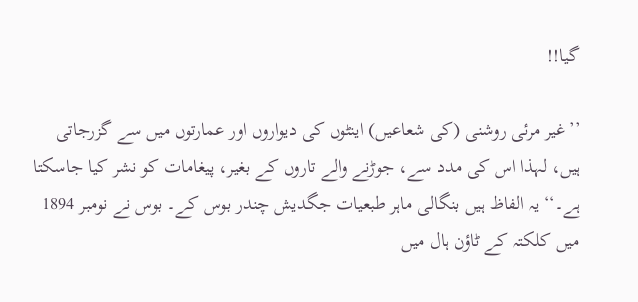گیا!!

’’غیر مرئی روشنی (کی شعاعیں) اینٹوں کی دیواروں اور عمارتوں میں سے گزرجاتی ہیں، لہذا اس کی مدد سے، جوڑنے والے تاروں کے بغیر، پیغامات کو نشر کیا جاسکتا ہے۔‘‘ یہ الفاظ ہیں بنگالی ماہر طبعیات جگدیش چندر بوس کے۔ بوس نے نومبر 1894 میں کلکتہ کے ٹاؤن ہال میں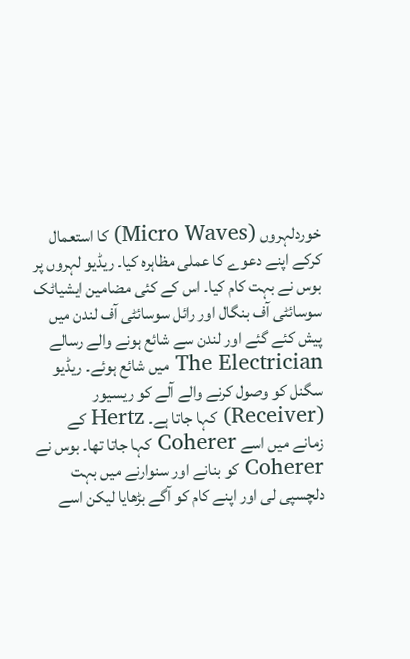خوردلہروں (Micro Waves) کا استعمال کرکے اپنے دعوے کا عملی مظاہرہ کیا۔ ریڈیو لہروں پر بوس نے بہت کام کیا۔ اس کے کئی مضامین ایشیاٹک سوسائٹی آف بنگال اور رائل سوسائٹی آف لندن میں پیش کئے گئے اور لندن سے شائع ہونے والے رسالے The Electrician میں شائع ہوئے۔ ریڈیو سگنل کو وصول کرنے والے آلے کو ریسیور (Receiver) کہا جاتا ہے۔ Hertz کے زمانے میں اسے Coherer کہا جاتا تھا۔ بوس نے Coherer کو بنانے اور سنوارنے میں بہت دلچسپی لی اور اپنے کام کو آگے بڑھایا لیکن اسے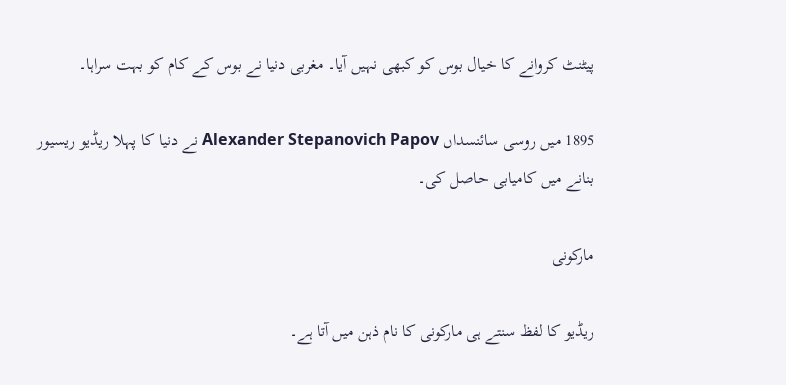پیٹنٹ کروانے کا خیال بوس کو کبھی نہیں آیا۔ مغربی دنیا نے بوس کے کام کو بہت سراہا۔

1895 میں روسی سائنسداں Alexander Stepanovich Papov نے دنیا کا پہلا ریڈیو ریسیور بنانے میں کامیابی حاصل کی۔

مارکونی

ریڈیو کا لفظ سنتے ہی مارکونی کا نام ذہن میں آتا ہے۔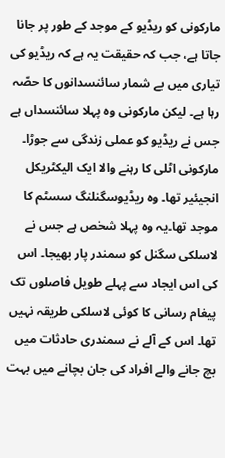مارکونی کو ریڈیو کے موجد کے طور پر جانا جاتا ہے، جب کہ حقیقت یہ ہے کہ ریڈیو کی تیاری میں بے شمار سائنسدانوں کا حصّہ رہا ہے۔ لیکن مارکونی وہ پہلا سائنسداں ہے جس نے ریڈیو کو عملی زندگی سے جوڑا۔ مارکونی اٹلی کا رہنے والا ایک الیکٹریکل انجیئیر تھا۔ وہ ریڈیوسگنلنگ سسٹم کا موجد تھا۔یہ وہ پہلا شخص ہے جس نے لاسلکی سگنل کو سمندر پار بھیجا۔ اس کی اس ایجاد سے پہلے طویل فاصلوں تک پیغام رسانی کا کوئی لاسلکی طریقہ نہیں تھا۔ اس کے آلے نے سمندری حادثات میں بچ جانے والے افراد کی جان بچانے میں بہت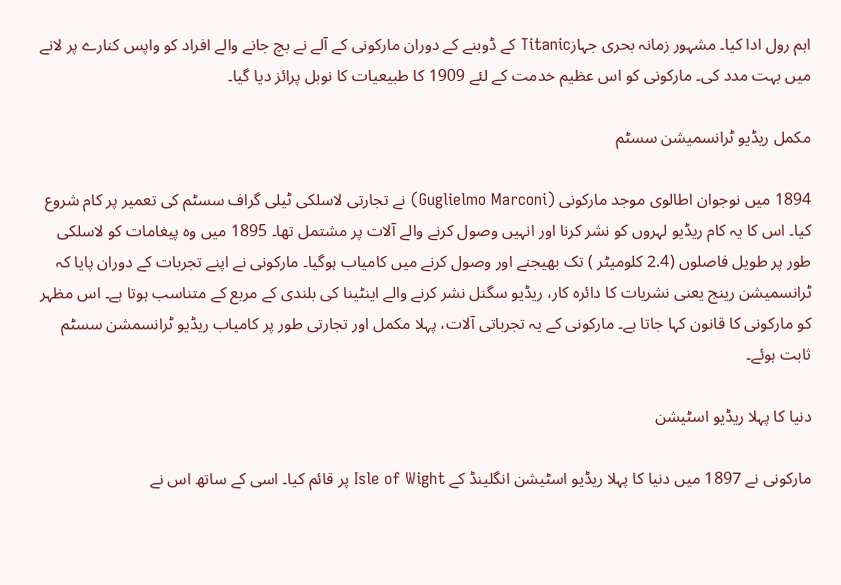اہم رول ادا کیا۔ مشہور زمانہ بحری جہازTitanic کے ڈوبنے کے دوران مارکونی کے آلے نے بچ جانے والے افراد کو واپس کنارے پر لانے میں بہت مدد کی۔ مارکونی کو اس عظیم خدمت کے لئے 1909 کا طبیعیات کا نوبل پرائز دیا گیا۔

مکمل ریڈیو ٹرانسمیشن سسٹم

1894 میں نوجوان اطالوی موجد مارکونی (Guglielmo Marconi) نے تجارتی لاسلکی ٹیلی گراف سسٹم کی تعمیر پر کام شروع کیا۔ اس کا یہ کام ریڈیو لہروں کو نشر کرنا اور انہیں وصول کرنے والے آلات پر مشتمل تھا۔ 1895 میں وہ پیغامات کو لاسلکی طور پر طویل فاصلوں (2.4 کلومیٹر ) تک بھیجنے اور وصول کرنے میں کامیاب ہوگیا۔ مارکونی نے اپنے تجربات کے دوران پایا کہ ٹرانسمیشن رینج یعنی نشریات کا دائرہ کار، ریڈیو سگنل نشر کرنے والے اینٹینا کی بلندی کے مربع کے متناسب ہوتا ہے۔ اس مظہر کو مارکونی کا قانون کہا جاتا ہے۔ مارکونی کے یہ تجرباتی آلات، پہلا مکمل اور تجارتی طور پر کامیاب ریڈیو ٹرانسمشن سسٹم ثابت ہوئے۔

دنیا کا پہلا ریڈیو اسٹیشن

مارکونی نے 1897 میں دنیا کا پہلا ریڈیو اسٹیشن انگلینڈ کے Isle of Wight پر قائم کیا۔ اسی کے ساتھ اس نے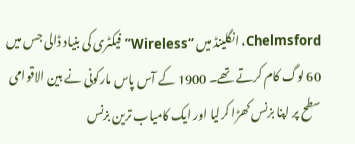Chelmsford، انگلینڈ میں “Wireless” فیکٹری کی بنیاد ڈالی جس میں 60 لوگ کام کرتے تھے۔ 1900 کے آس پاس مارکونی نے بین الاقوامی سطح پر اپنا بزنس کھڑا کرلیا اور ایک کامیاب ترین بزنس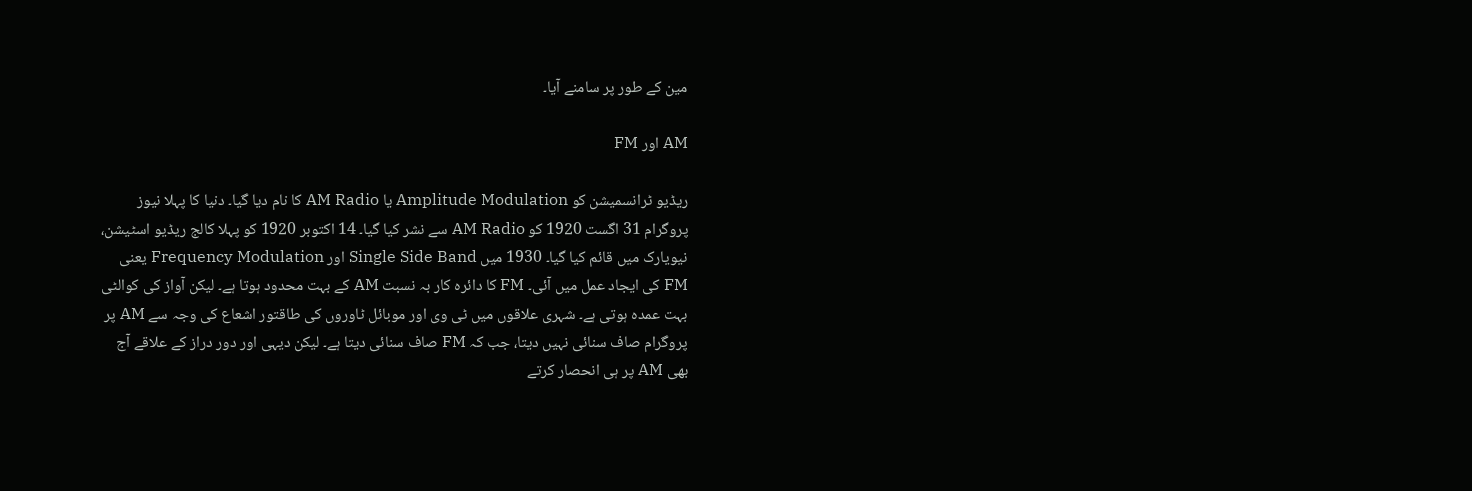مین کے طور پر سامنے آیا۔

AM اور FM

ریڈیو ٹرانسمیشن کو Amplitude Modulation یا AM Radio کا نام دیا گیا۔ دنیا کا پہلا نیوز پروگرام 31 اگست 1920 کو AM Radio سے نشر کیا گیا۔ 14 اکتوبر 1920 کو پہلا کالج ریڈیو اسٹیشن، نیویارک میں قائم کیا گیا۔ 1930 میں Single Side Band اور Frequency Modulation یعنی FM کی ایجاد عمل میں آئی۔ FM کا دائرہ کار بہ نسبت AM کے بہت محدود ہوتا ہے۔ لیکن آواز کی کوالٹی بہت عمدہ ہوتی ہے۔ شہری علاقوں میں ٹی وی اور موبائل ٹاوروں کی طاقتور اشعاع کی وجہ سے AM پر پروگرام صاف سنائی نہیں دیتا، جب کہ FM صاف سنائی دیتا ہے۔ لیکن دیہی اور دور دراز کے علاقے آج بھی AM پر ہی انحصار کرتے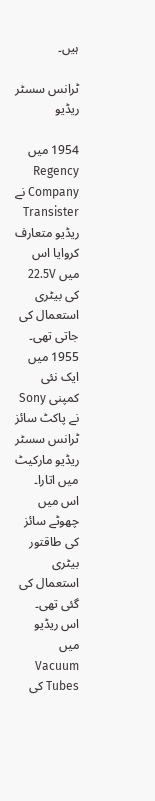ہیں۔

ٹرانس سسٹر ریڈیو

1954 میں Regency Company نے Transister ریڈیو متعارف کروایا اس میں 22.5V کی بیٹری استعمال کی جاتی تھی۔ 1955 میں ایک نئی کمپنی Sony نے پاکٹ سائز ٹرانس سسٹر ریڈیو مارکیٹ میں اتارا۔ اس میں چھوٹے سائز کی طاقتور بیٹری استعمال کی گئی تھی۔ اس ریڈیو میں Vacuum Tubes کی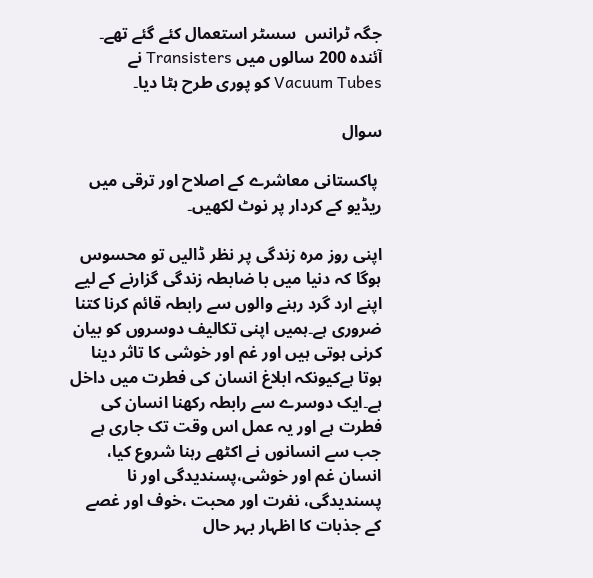جگہ ٹرانس  سسٹر استعمال کئے گئے تھے۔ آئندہ 200 سالوں میں Transisters نے Vacuum Tubes کو پوری طرح ہٹا دیا۔

سوال

 پاکستانی معاشرے کے اصلاح اور ترقی میں ریڈیو کے کردار پر نوٹ لکھیں۔

اپنی روز مرہ زندگی پر نظر ڈالیں تو محسوس ہوگا کہ دنیا میں با ضابطہ زندگی گزارنے کے لیے اپنے ارد گرد رہنے والوں سے رابطہ قائم کرنا کتنا ضروری ہے۔ہمیں اپنی تکالیف دوسروں کو بیان کرنی ہوتی ہیں اور غم اور خوشی کا تاثر دینا ہوتا ہےکیونکہ ابلاغ انسان کی فطرت میں داخل ہے۔ایک دوسرے سے رابطہ رکھنا انسان کی فطرت ہے اور یہ عمل اس وقت تک جاری ہے جب سے انسانوں نے اکٹھے رہنا شروع کیا، انسان غم اور خوشی،پسندیدگی اور نا پسندیدگی، نفرت اور محبت ،خوف اور غصے کے جذبات کا اظہار بہر حال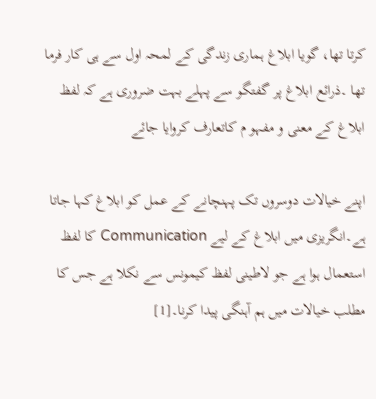کرتا تھا، گویا ابلاغ ہماری زندگی کے لمحہ اول سے ہی کار فرما تھا ۔ذرائع ابلاغ پر گفتگو سے پہلے بہت ضروری ہے کہ لفظ ابلاغ کے معنی و مفہو م کاتعارف کروایا جائے

اپنے خیالات دوسروں تک پہنچانے کے عمل کو ابلاغ کہا جاتا ہے۔انگریزی میں ابلاغ کے لیے Communication کا لفظ استعمال ہوا ہے جو لاطینی لفظ کیمونس سے نکلا ہے جس کا مطلب خیالات میں ہم آہنگی پیدا کرنا۔[1]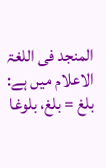المنجد فی اللغۃ الاعلام میں ہے: بلغ = بلغ، بلوغا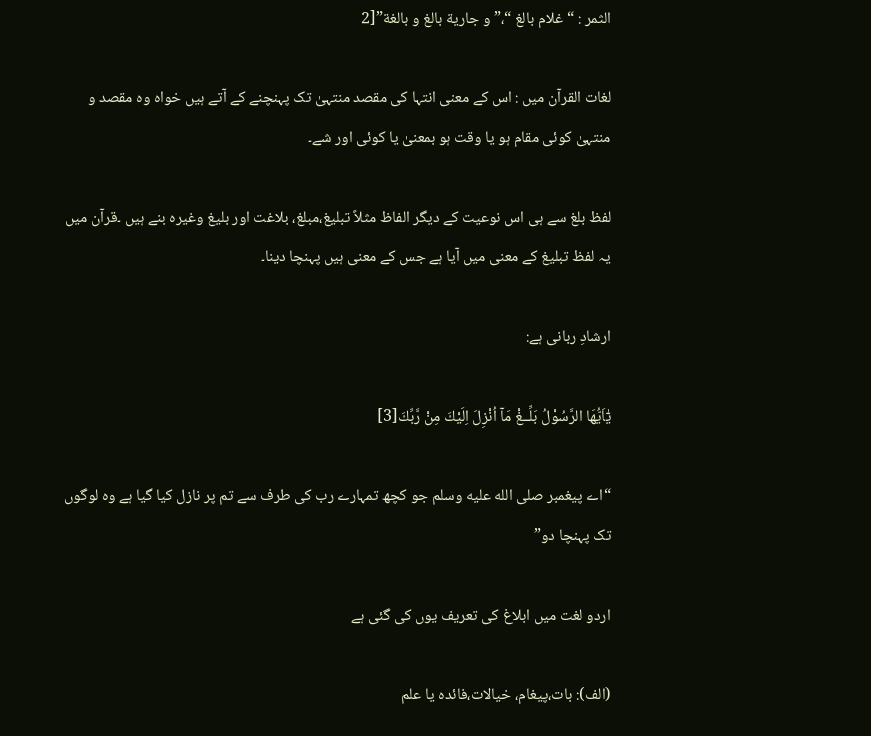الثمر : “غلام بالغ “،” و جارية بالغ و بالغة”[2

لغات القرآن میں : اس کے معنی انتہا کی مقصد منتہیٰ تک پہنچنے کے آتے ہیں خواہ وہ مقصد و منتہیٰ کوئی مقام ہو یا وقت ہو بمعنیٰ یا کوئی اور شے۔

لفظ بلغ سے ہی اس نوعیت کے دیگر الفاظ مثلاً تبلیغ،مبلغ، بلاغت اور بلیغ وغیرہ بنے ہیں ۔قرآن میں یہ لفظ تبلیغ کے معنی میں آیا ہے جس کے معنی ہیں پہنچا دینا۔

ارشادِ ربانی ہے:

يٰٓاَيُّھَا الرَّسُوْلُ بَلِّــغْ مَآ اُنْزِلَ اِلَيْكَ مِنْ رَّبِّكَ[3]

“اے پیغمبر صلى الله عليه وسلم جو کچھ تمہارے رب کی طرف سے تم پر نازل کیا گیا ہے وہ لوگوں تک پہنچا دو”

اردو لغت میں ابلاغ کی تعریف یوں کی گئی ہے

(الف): بات،پیغام، خیالات،فائدہ یا علم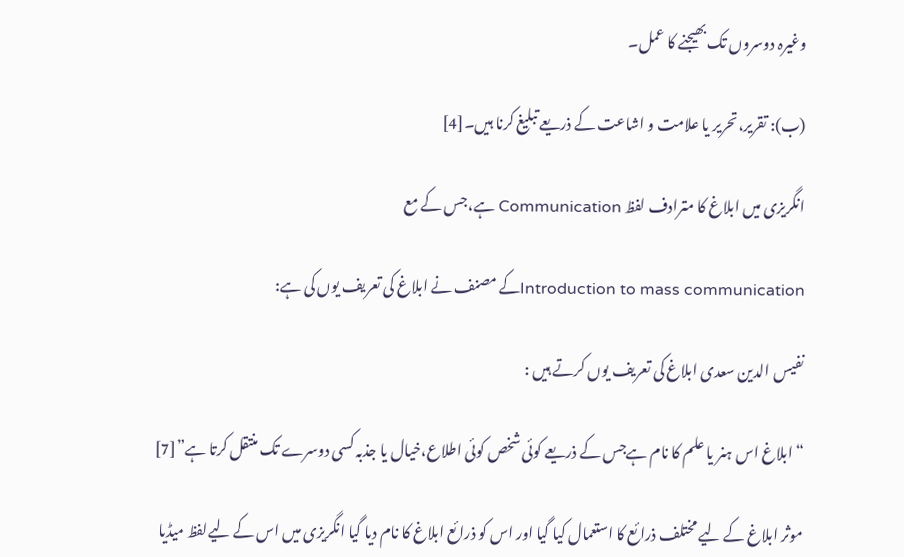وغیرہ دوسروں تک بھیجنے کا عمل۔

(ب): تقریر،تحریر یا علامت و اشاعت کے ذریعے تبلیغ کرنا ہیں۔[4]

انگریزی میں ابلاغ کا مترادف لفظ Communication ہے،جس کے مع

Introduction to mass communicationکے مصنف نے ابلاغ کی تعریف یوں کی ہے:

نفیس الدین سعدی ابلاغ کی تعریف یوں کرتے ہیں :

“ابلاغ اس ہنر یا علم کا نام ہےجس کے ذریعے کوئی شخص کوئی اطلاع،خیال یا جذبہ کسی دوسرے تک منتقل کرتا ہے”[7]

موثر ابلاغ کے لیے مختلف ذرائع کا استعمال کیا گیا اور اس کو ذرائع ابلاغ کا نام دیا گیا انگریزی میں اس کے لیےلفظ میڈیا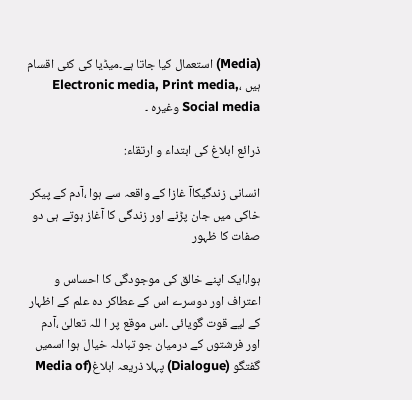(Media) استعمال کیا جاتا ہے۔میڈیا کی کئی اقسام ہیں ،Electronic media, Print media, Social media وغیرہ ۔

ذرائع ابلاغ کی ابتداء و ارتقاء:

انسانی زندگیکاآ غازا کے واقعہ سے ہوا ،آدم کے پیکر خاکی میں جان پڑنے اور زندگی کا آغاز ہوتے ہی دو صفات کا ظہور

ہوا،ایک اپنے خالق کی موجودگی کا احساس و اعتراف اور دوسرے اس کے عطاکر دہ علم کے اظہار کے لیے قوت گویائی ۔اس موقع پر ا للہ تعالیٰ ،آدم اور فرشتوں کے درمیان جو تبادلہ خیال ہوا اسمیں گفتگو (Dialogue) پہلا ذریعہ ابلاغ(Media of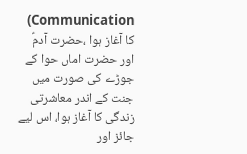Communication) کا آغاز ہوا ،حضرت آدمؑ اور حضرت اماں حوا کے جوڑے کی صورت میں جنت کے اندر معاشرتی زندگی کا آغاز ہوا، اس لیے جائز اور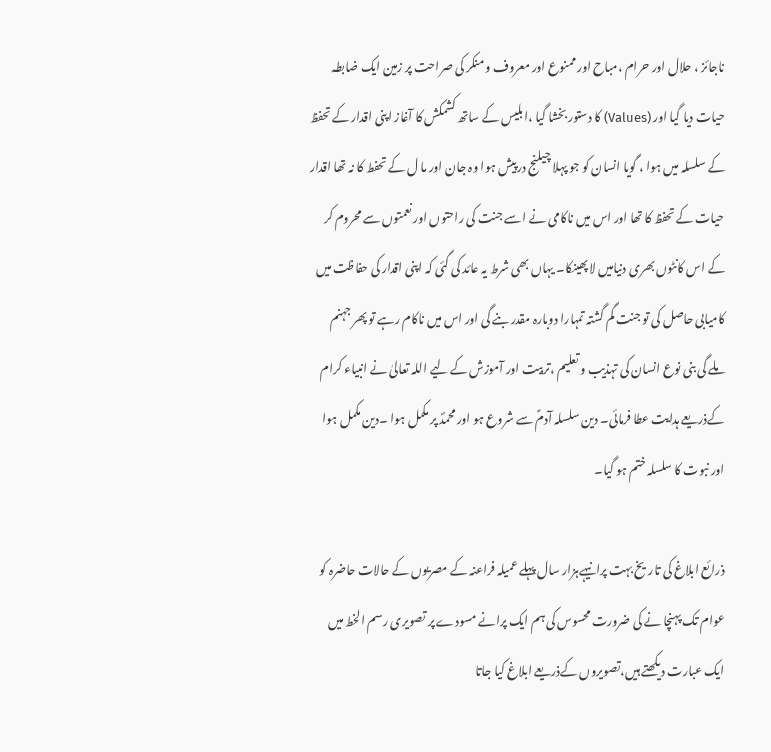ناجائز ، حلال اور حرام ،مباح اور ممنوع اور معروف و منکر کی صراحت پر زمین ایک ضابطہ حیات دیا گیا اور (Values) کا دستور بخشا گیا ،ابلیس کے ساتھ کشمکش کا آغاز اپنی اقدار کے تحفظ کے سلسلہ میں ہوا ، گویا انسان کو جو پہلا چیلنج درپیش ہوا وہ جان اور ما ل کے تحفط کا نہ تھا اقدار حیات کے تحفظ کا تھا اور اس میں ناکامی نے اسے جنت کی راحتوں اور نعمتوں سے محروم کر کے اس کانٹوں بھری دنیامیں لا پھینکا۔ یہاں بھی شرط یہ عائد کی گئی کہ اپنی اقدار کی حفاظت میں کامیابی حاصل کی تو جنت گم گشتہ تمہارا دوبارہ مقدر بنے گی اور اس میں ناکام رہے تو پھر جہنم ملے گی بنی نوع انسان کی تہذیب و تعلیم ،تربیت اور آموزش کے لیے اللہ تعالیٰ نے انبیاء کرام کےذریعے ہدایت عطا فرمائی۔ دین سلسلہ آدمؑ سے شروع ہو اور محمدؐ پر مکمل ہوا ۔دین مکمل ہوا اور نبوت کا سلسلہ ختم ہو گیا۔

ذرائع ابلاغ کی تاریخ بہت پرانیہےہزار سال پہلے عمیلہ فراعنہ کے مصریوں کے حالات حاضرہ کو عوام تک پہنچا نے کی ضرورت محسوس کی ہم ایک پرانے مسودے پر تصویری رسم الخط میں ایک عبارت دیکھتے ہیں،تصویروں کےذریعے ابلاغ کیا جاتا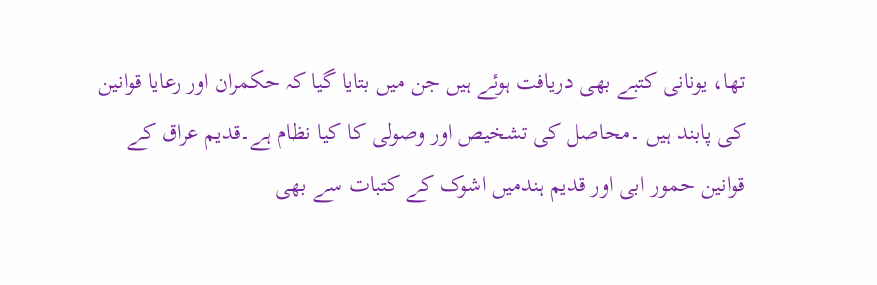تھا، یونانی کتبے بھی دریافت ہوئے ہیں جن میں بتایا گیا کہ حکمران اور رعایا قوانین کی پابند ہیں ۔محاصل کی تشخیص اور وصولی کا کیا نظام ہے۔قدیم عراق کے قوانین حمور ابی اور قدیم ہندمیں اشوک کے کتبات سے بھی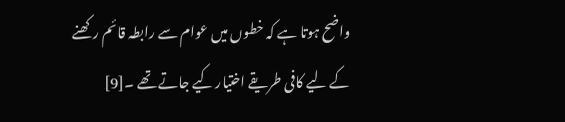واضح ہوتا ہے کہ خطوں میں عوام سے رابطہ قائم رکھنے کے لیے کافی طریقے اختیار کیے جاتے تھے ۔[9]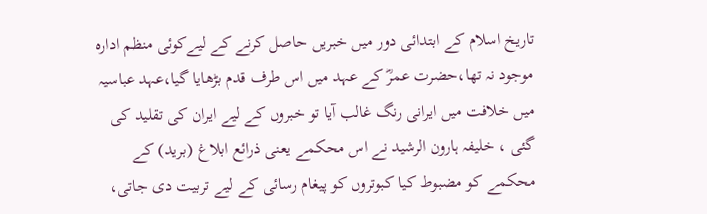تاریخ اسلام کے ابتدائی دور میں خبریں حاصل کرنے کے لیےکوئی منظم ادارہ موجود نہ تھا،حضرت عمرؓ کے عہد میں اس طرف قدم بڑھایا گیا،عہد عباسیہ میں خلافت میں ایرانی رنگ غالب آیا تو خبروں کے لیے ایران کی تقلید کی گئی ، خلیفہ ہارون الرشید نے اس محکمے یعنی ذرائع ابلاغ (برید) کے محکمے کو مضبوط کیا کبوتروں کو پیغام رسائی کے لیے تربیت دی جاتی،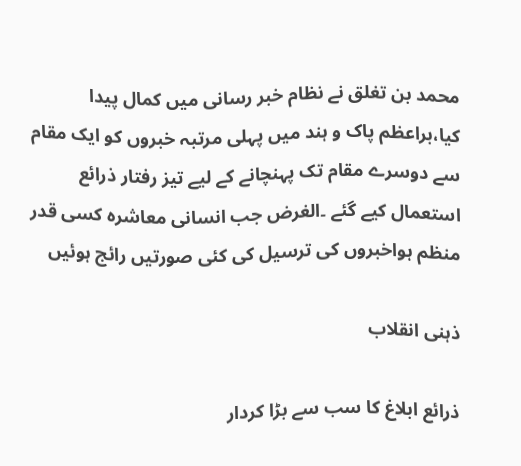محمد بن تغلق نے نظام خبر رسانی میں کمال پیدا کیا،براعظم پاک و ہند میں پہلی مرتبہ خبروں کو ایک مقام سے دوسرے مقام تک پہنچانے کے لیے تیز رفتار ذرائع استعمال کیے گئے ۔الغرض جب انسانی معاشرہ کسی قدر منظم ہواخبروں کی ترسیل کی کئی صورتیں رائج ہوئیں

ذہنی انقلاب

ذرائع ابلاغ کا سب سے بڑا کردار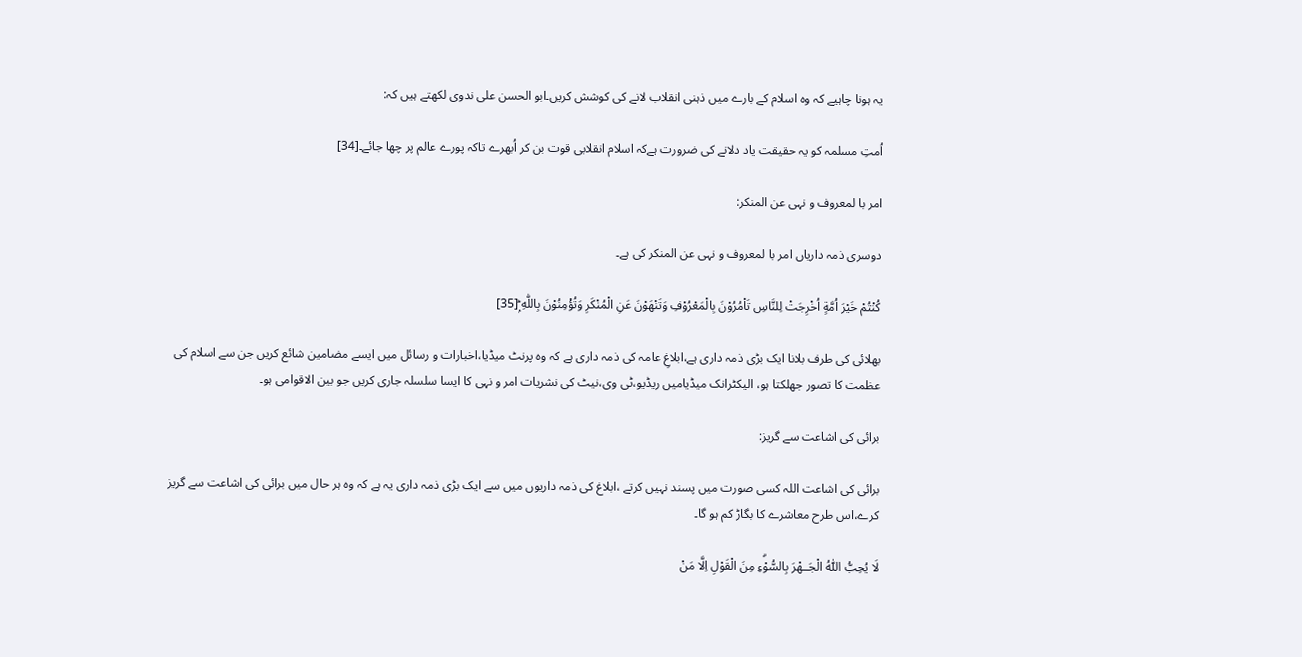یہ ہونا چاہیے کہ وہ اسلام کے بارے میں ذہنی انقلاب لانے کی کوشش کریں۔ابو الحسن علی ندوی لکھتے ہیں کہ:

اُمتِ مسلمہ کو یہ حقیقت یاد دلانے کی ضرورت ہےکہ اسلام انقلابی قوت بن کر اُبھرے تاکہ پورے عالم پر چھا جائے۔[34]

امر با لمعروف و نہی عن المنکر:

دوسری ذمہ داریاں امر با لمعروف و نہی عن المنکر کی ہے۔

كُنْتُمْ خَيْرَ اُمَّةٍ اُخْرِجَتْ لِلنَّاسِ تَاْمُرُوْنَ بِالْمَعْرُوْفِ وَتَنْهَوْنَ عَنِ الْمُنْكَرِ وَتُؤْمِنُوْنَ بِاللّٰهِ ۭؕ[35]

بھلائی کی طرف بلانا ایک بڑی ذمہ داری ہے،ابلاغِ عامہ کی ذمہ داری ہے کہ وہ پرنٹ میڈیا،اخبارات و رسائل میں ایسے مضامین شائع کریں جن سے اسلام کی عظمت کا تصور جھلکتا ہو، الیکٹرانک میڈیامیں ریڈیو،ٹی وی،نیٹ کی نشریات امر و نہی کا ایسا سلسلہ جاری کریں جو بین الاقوامی ہو۔

برائی کی اشاعت سے گریز:

برائی کی اشاعت اللہ کسی صورت میں پسند نہیں کرتے ،ابلاغ کی ذمہ داریوں میں سے ایک بڑی ذمہ داری یہ ہے کہ وہ ہر حال میں برائی کی اشاعت سے گریز کرے،اس طرح معاشرے کا بگاڑ کم ہو گا۔

لَا يُحِبُّ اللّٰهُ الْجَــهْرَ بِالسُّوْۗءِ مِنَ الْقَوْلِ اِلَّا مَنْ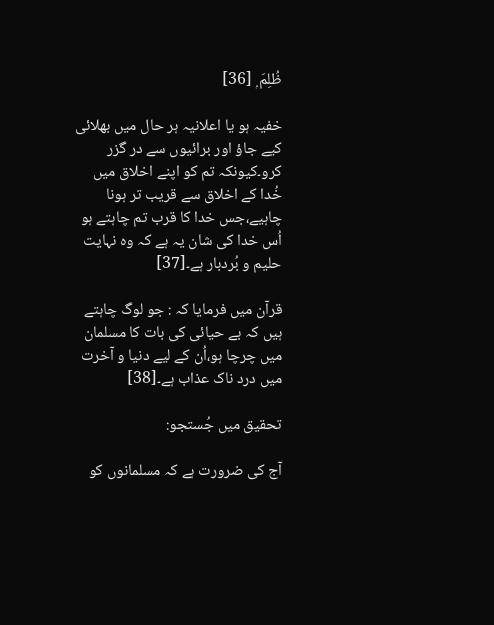ظُلِمَ ۭ [36]

خفیہ ہو یا اعلانیہ ہر حال میں بھلائی کیے جاؤ اور برائیوں سے در گزر کرو۔کیونکہ تم کو اپنے اخلاق میں خُدا کے اخلاق سے قریب تر ہونا چاہیے،جس خدا کا قرب تم چاہتے ہو اُس خدا کی شان یہ ہے کہ وہ نہایت حلیم و بُردبار ہے۔[37]

قرآن میں فرمایا کہ : جو لوگ چاہتے ہیں کہ بے حیائی کی بات کا مسلمان میں چرچا ہو،اُن کے لیے دنیا و آخرت میں درد ناک عذاب ہے۔[38]

تحقیق میں جُستجو:

آج کی ضرورت ہے کہ مسلمانوں کو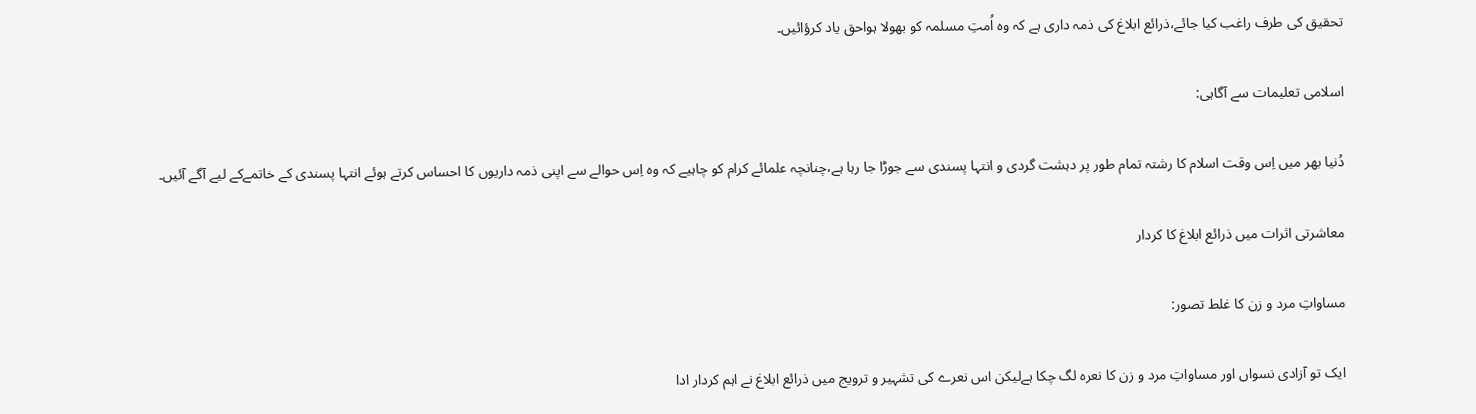تحقیق کی طرف راغب کیا جائے،ذرائع ابلاغ کی ذمہ داری ہے کہ وہ اُمتِ مسلمہ کو بھولا ہواحق یاد کرؤائیں۔

اسلامی تعلیمات سے آگاہی:

دُنیا بھر میں اِس وقت اسلام کا رشتہ تمام طور پر دہشت گردی و انتہا پسندی سے جوڑا جا رہا ہے،چنانچہ علمائے کرام کو چاہیے کہ وہ اِس حوالے سے اپنی ذمہ داریوں کا احساس کرتے ہوئے انتہا پسندی کے خاتمےکے لیے آگے آئیں۔

معاشرتی اثرات میں ذرائع ابلاغ کا کردار

مساواتِ مرد و زن کا غلط تصور:

ایک تو آزادی نسواں اور مساواتِ مرد و زن کا نعرہ لگ چکا ہےلیکن اس نعرے کی تشہیر و ترویج میں ذرائع ابلاغ نے اہم کردار ادا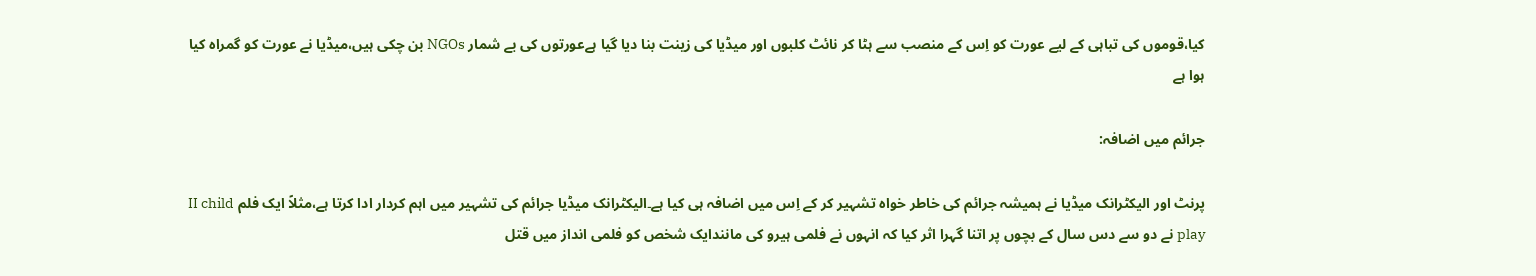کیا،قوموں کی تباہی کے لیے عورت کو اِس کے منصب سے ہٹا کر نائٹ کلبوں اور میڈیا کی زینت بنا دیا گیا ہےعورتوں کی بے شمار NGOs بن چکی ہیں،میڈیا نے عورت کو گمراہ کیا ہوا ہے

جرائم میں اضافہ:

پرنٹ اور الیکٹرانک میڈیا نے ہمیشہ جرائم کی خاطر خواہ تشہیر کر کے اِس میں اضافہ ہی کیا ہے۔الیکٹرانک میڈیا جرائم کی تشہیر میں اہم کردار ادا کرتا ہے،مثلاً ایک فلم II child play نے دو سے دس سال کے بچوں پر اتنا گہرا اثر کیا کہ انہوں نے فلمی ہیرو کی مانندایک شخص کو فلمی انداز میں قتل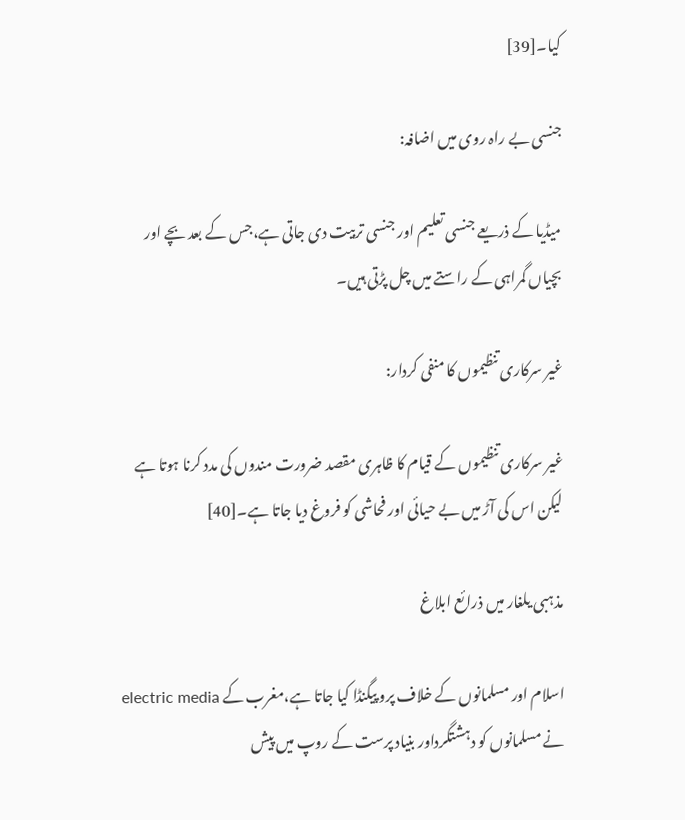کیا۔[39]

جنسی بے راہ روی میں اضافہ:

میڈیا کے ذریعے جنسی تعلیم اور جنسی تربیت دی جاتی ہے،جس کے بعد بچے اور بچیاں گمراہی کے راستے میں چل پڑتی ہیں۔

غیر سرکاری تنظیموں کا منفی کردار:

غیر سرکاری تنظیموں کے قیام کا ظاہری مقصد ضرورت مندوں کی مدد کرنا ہوتا ہے لیکن اس کی آڑ میں بے حیائی اور فحاشی کو فروغ دیا جاتا ہے۔[40]

مذہبی یلغار میں ذرائع ابلاغ

اسلام اور مسلمانوں کے خلاف پرو پیگنڈا کیا جاتا ہے،مغرب کے electric media نے مسلمانوں کو دہشتگرداور بنیاد پرست کے روپ میں پیش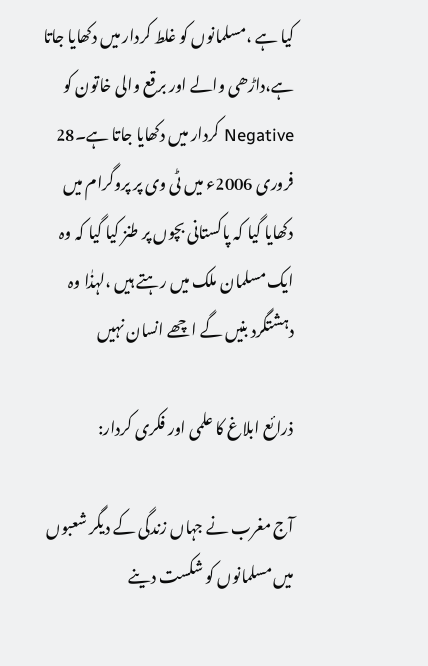کیا ہے ،مسلمانوں کو غلط کردار میں دکھایا جاتا ہے،داڑھی والے اور برقع والی خاتون کو Negative کردار میں دکھایا جاتا ہے۔28 فروری 2006ء میں ٹی وی پر پروگرام میں دکھایا گیا کہ پاکستانی بچوں پر طنز کیا گیا کہ وہ ایک مسلمان ملک میں رہتے ہیں ،لہذٰا وہ دہشتگرد بنیں گے اچھے انسان نہیں

ذرائع ابلاغ کا علمی اور فکری کردار:

آج مغرب نے جہاں زندگی کے دیگر شعبوں میں مسلمانوں کو شکست دینے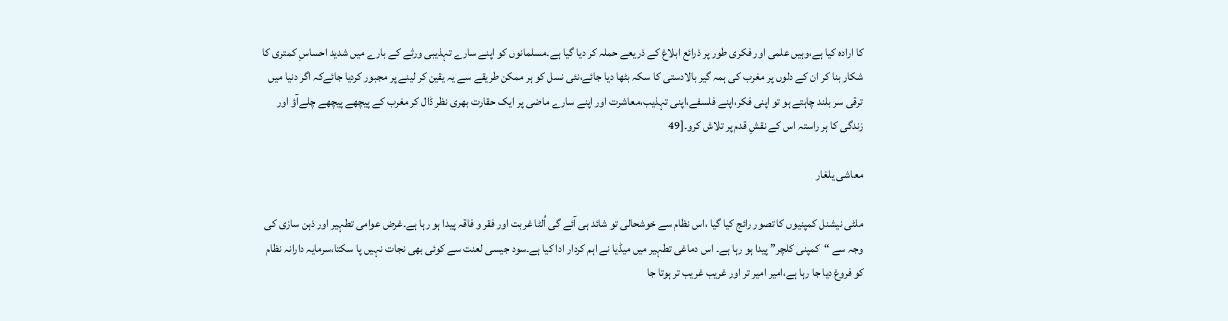کا ارادہ کیا ہے،وہیں علمی اور فکری طور پر ذرائع ابلاغ کے ذریعے حملہ کر دیا گیا ہے۔مسلمانوں کو اپنے سارے تہذیبی ورثے کے بارے میں شدید احساسِ کمتری کا شکار بنا کر ان کے دلوں پر مغرب کی ہمہ گیر بالادستی کا سکہ بٹھا دیا جائے،نئی نسل کو ہر ممکن طریقے سے یہ یقین کر لینے پر مجبور کردیا جائےکہ اگر دنیا میں ترقی سر بلند چاہتے ہو تو اپنی فکر،اپنے فلسفے،اپنی تہذیب،معاشرت اور اپنے سارے ماضی پر ایک حقارت بھری نظر ڈال کر مغرب کے پیچھے پیچھے چلےآؤ اور زندگی کا ہر راستہ اس کے نقشِ قدم پر تلاش کرو۔[49

معاشی یلغار

ملٹی نیشنل کمپنیوں کا تصور رائج کیا گیا ،اس نظام سے خوشحالی تو شائد ہی آئے گی اُلٹا غربت اور فقر و فاقہ پیدا ہو رہا ہے۔غرض عوامی تطہیر اور ذہن سازی کی وجہ سے “کمپنی کلچر” پیدا ہو رہا ہے۔ اس دماغی تطہیر میں میڈیا نے اہم کردار ادا کیا ہے۔سود جیسی لعنت سے کوئی بھی نجات نہیں پا سکتا،سرمایہ دارانہ نظام کو فروغ دیا جا رہا ہے،امیر امیر تر اور غریب غریب تر ہوتا جا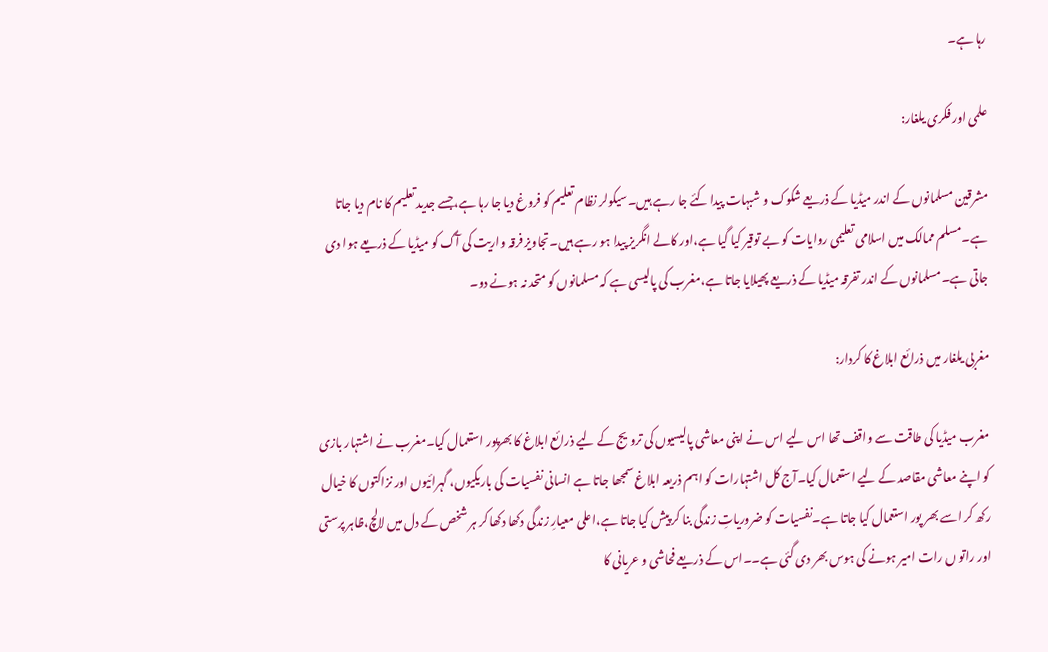رہا ہے۔

علمی اور فکری یلغار:

مشرقین مسلمانوں کے اندر میڈیا کے ذریعے شکوک و شبہات پیدا کئے جا رہے ہیں۔سیکولر نظام تعلیم کو فروغ دیا جا رہا ہے،جسے جدید تعلیم کا نام دیا جاتا ہے۔مسلم ممالک میں اسلامی تعلیمی روایات کو بے توقیر کیا گیا ہے،اور کالے انگریز پیدا ہو رہے ہیں۔تجاویز فرقہ واریت کی آگ کو میڈیا کے ذریعے ہوا دی جاتی ہے۔مسلمانوں کے اندر تفرقہ میڈیا کے ذریعے پھیلایا جاتا ہے،مغرب کی پالیسی ہے کہ مسلمانوں کو متحد نہ ہونے دو۔

مغربی یلغار میں ذرائع ابلاغ کا کردار:

مغرب میڈیا کی طاقت سے واقف تھا اس لیے اس نے اپنی معاشی پالیسیوں کی ترویج کے لیے ذرائع ابلاغ کا بھرپور استعمال کیا۔مغرب نے اشتہار بازی کو اپنے معاشی مقاصد کے لیے استعمال کیا۔آج کل اشتہارات کو اہم ذریعہ ابلاغ سمجھا جاتا ہے انسانی نفسیات کی باریکیوں، گہرائیوں اور نزاکتوں کا خیال رکھ کر اسے بھر پور استعمال کیا جاتا ہے۔نفسیات کو ضروریاتِ زندگی بنا کر پیش کیا جاتا ہے،اعلی معیارِ زندگی دکھا دکھا کر ہر شخص کے دل میں لالچ،ظاہر پرستی اور راتو ں رات امیر ہونے کی ہوس بھر دی گئی ہے۔۔اس کے ذریعے فحاشی و عریانی کا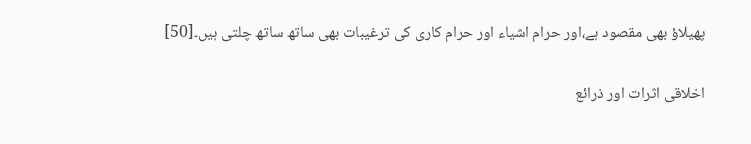پھیلاؤ بھی مقصود ہے،اور حرام اشیاء اور حرام کاری کی ترغیبات بھی ساتھ ساتھ چلتی ہیں۔[50]

اخلاقی اثرات اور ذرائع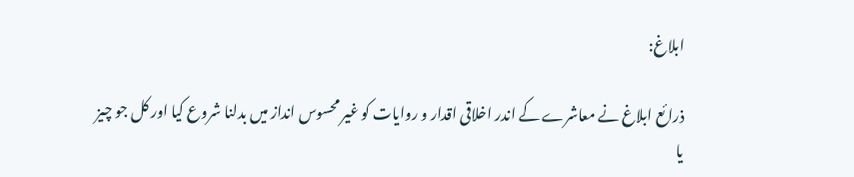ابلاغ:

ذرائع ابلاغ نے معاشرے کے اندر اخلاقی اقدار و روایات کو غیر محسوس انداز میں بدلنا شروع کیا اور کل جو چیز یا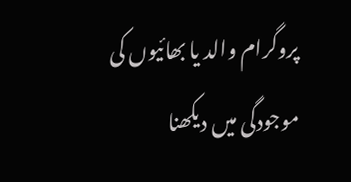پروگرام والد یا بھائیوں کی موجودگی میں دیکھنا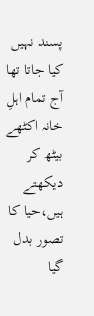پسند نہیں کیا جاتا تھا آج تمام اہلِ خانہ اکٹھے بیٹھ کر دیکھتے ہیں،حیا کا تصور بدل گیا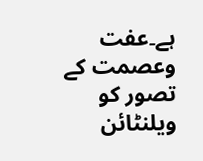ہے۔عفت وعصمت کے تصور کو ویلنٹائن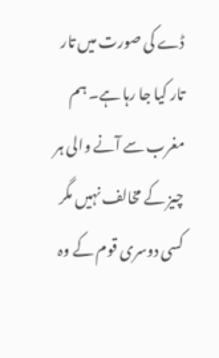ڈے کی صورت میں تار تار کیا جا رہا ہے۔ ہم مغرب سے آنے والی ہر چیز کے مخالف نہیں مگر کسی دوسری قوم کے وہ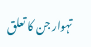تہوار جن کا تعلق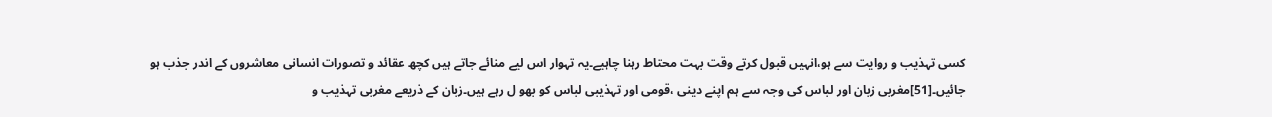کسی تہذیب و روایت سے ہو،انہیں قبول کرتے وقت بہت محتاط رہنا چاہیے۔یہ تہوار اس لیے منائے جاتے ہیں کچھ عقائد و تصورات انسانی معاشروں کے اندر جذب ہو جائیں۔[51]مغربی زبان اور لباس کی وجہ سے ہم اپنے دینی ،قومی اور تہذیبی لباس کو بھو ل رہے ہیں۔زبان کے ذریعے مغربی تہذیب و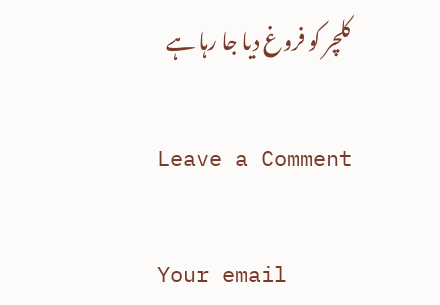کلچر کو فروغ دیا جا رہا ہے

Leave a Comment

Your email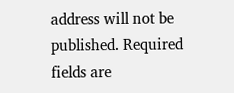address will not be published. Required fields are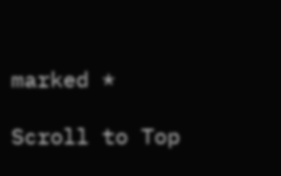marked *

Scroll to Top